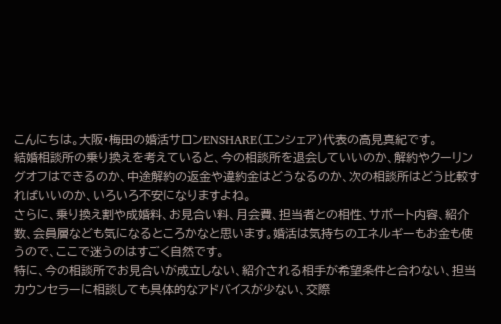こんにちは。大阪・梅田の婚活サロンENSHARE(エンシェア)代表の高見真紀です。
結婚相談所の乗り換えを考えていると、今の相談所を退会していいのか、解約やクーリングオフはできるのか、中途解約の返金や違約金はどうなるのか、次の相談所はどう比較すればいいのか、いろいろ不安になりますよね。
さらに、乗り換え割や成婚料、お見合い料、月会費、担当者との相性、サポート内容、紹介数、会員層なども気になるところかなと思います。婚活は気持ちのエネルギーもお金も使うので、ここで迷うのはすごく自然です。
特に、今の相談所でお見合いが成立しない、紹介される相手が希望条件と合わない、担当カウンセラーに相談しても具体的なアドバイスが少ない、交際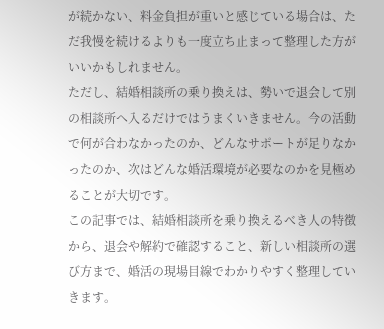が続かない、料金負担が重いと感じている場合は、ただ我慢を続けるよりも一度立ち止まって整理した方がいいかもしれません。
ただし、結婚相談所の乗り換えは、勢いで退会して別の相談所へ入るだけではうまくいきません。今の活動で何が合わなかったのか、どんなサポートが足りなかったのか、次はどんな婚活環境が必要なのかを見極めることが大切です。
この記事では、結婚相談所を乗り換えるべき人の特徴から、退会や解約で確認すること、新しい相談所の選び方まで、婚活の現場目線でわかりやすく整理していきます。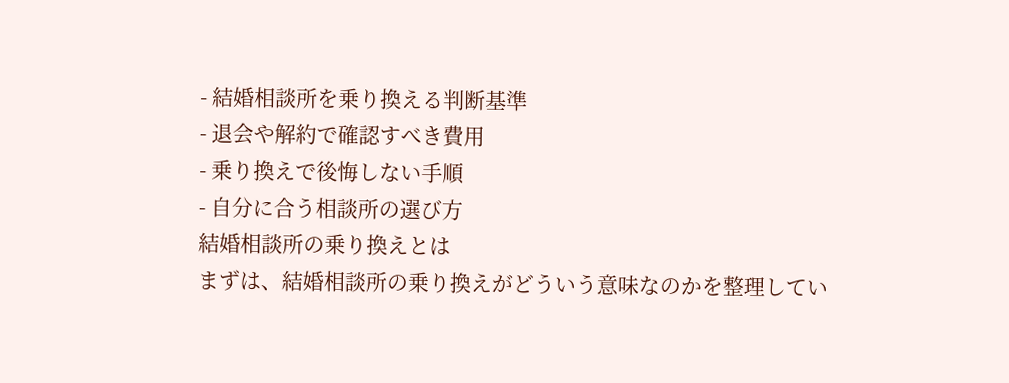- 結婚相談所を乗り換える判断基準
- 退会や解約で確認すべき費用
- 乗り換えで後悔しない手順
- 自分に合う相談所の選び方
結婚相談所の乗り換えとは
まずは、結婚相談所の乗り換えがどういう意味なのかを整理してい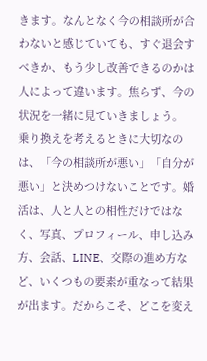きます。なんとなく今の相談所が合わないと感じていても、すぐ退会すべきか、もう少し改善できるのかは人によって違います。焦らず、今の状況を一緒に見ていきましょう。
乗り換えを考えるときに大切なのは、「今の相談所が悪い」「自分が悪い」と決めつけないことです。婚活は、人と人との相性だけではなく、写真、プロフィール、申し込み方、会話、LINE、交際の進め方など、いくつもの要素が重なって結果が出ます。だからこそ、どこを変え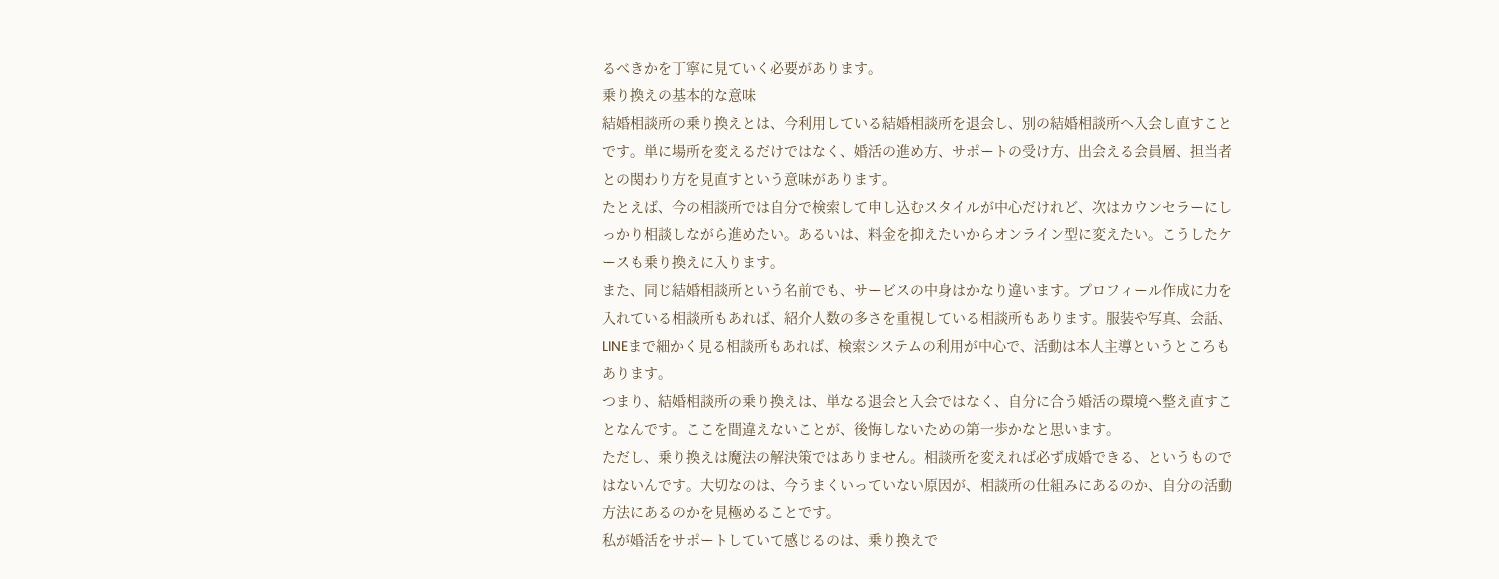るべきかを丁寧に見ていく必要があります。
乗り換えの基本的な意味
結婚相談所の乗り換えとは、今利用している結婚相談所を退会し、別の結婚相談所へ入会し直すことです。単に場所を変えるだけではなく、婚活の進め方、サポートの受け方、出会える会員層、担当者との関わり方を見直すという意味があります。
たとえば、今の相談所では自分で検索して申し込むスタイルが中心だけれど、次はカウンセラーにしっかり相談しながら進めたい。あるいは、料金を抑えたいからオンライン型に変えたい。こうしたケースも乗り換えに入ります。
また、同じ結婚相談所という名前でも、サービスの中身はかなり違います。プロフィール作成に力を入れている相談所もあれば、紹介人数の多さを重視している相談所もあります。服装や写真、会話、LINEまで細かく見る相談所もあれば、検索システムの利用が中心で、活動は本人主導というところもあります。
つまり、結婚相談所の乗り換えは、単なる退会と入会ではなく、自分に合う婚活の環境へ整え直すことなんです。ここを間違えないことが、後悔しないための第一歩かなと思います。
ただし、乗り換えは魔法の解決策ではありません。相談所を変えれば必ず成婚できる、というものではないんです。大切なのは、今うまくいっていない原因が、相談所の仕組みにあるのか、自分の活動方法にあるのかを見極めることです。
私が婚活をサポートしていて感じるのは、乗り換えで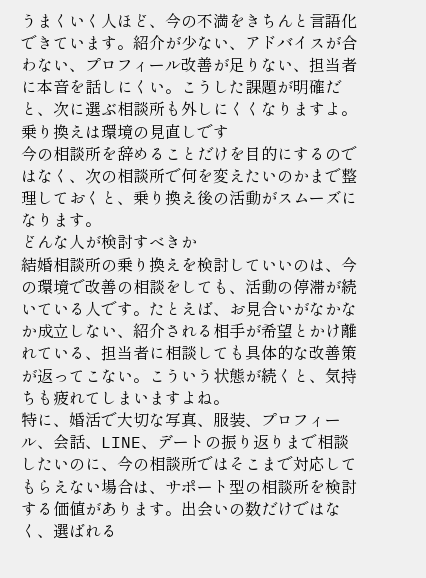うまくいく人ほど、今の不満をきちんと言語化できています。紹介が少ない、アドバイスが合わない、プロフィール改善が足りない、担当者に本音を話しにくい。こうした課題が明確だと、次に選ぶ相談所も外しにくくなりますよ。
乗り換えは環境の見直しです
今の相談所を辞めることだけを目的にするのではなく、次の相談所で何を変えたいのかまで整理しておくと、乗り換え後の活動がスムーズになります。
どんな人が検討すべきか
結婚相談所の乗り換えを検討していいのは、今の環境で改善の相談をしても、活動の停滞が続いている人です。たとえば、お見合いがなかなか成立しない、紹介される相手が希望とかけ離れている、担当者に相談しても具体的な改善策が返ってこない。こういう状態が続くと、気持ちも疲れてしまいますよね。
特に、婚活で大切な写真、服装、プロフィール、会話、LINE、デートの振り返りまで相談したいのに、今の相談所ではそこまで対応してもらえない場合は、サポート型の相談所を検討する価値があります。出会いの数だけではなく、選ばれる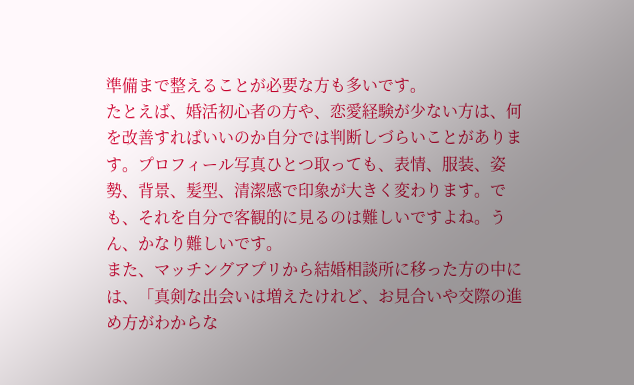準備まで整えることが必要な方も多いです。
たとえば、婚活初心者の方や、恋愛経験が少ない方は、何を改善すればいいのか自分では判断しづらいことがあります。プロフィール写真ひとつ取っても、表情、服装、姿勢、背景、髪型、清潔感で印象が大きく変わります。でも、それを自分で客観的に見るのは難しいですよね。うん、かなり難しいです。
また、マッチングアプリから結婚相談所に移った方の中には、「真剣な出会いは増えたけれど、お見合いや交際の進め方がわからな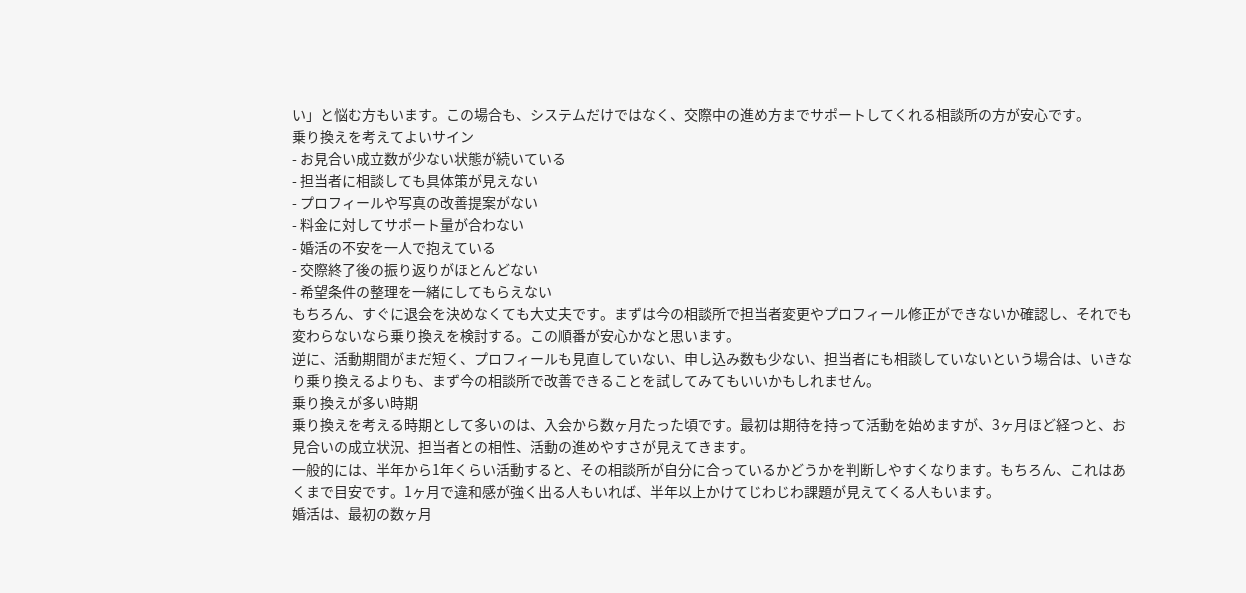い」と悩む方もいます。この場合も、システムだけではなく、交際中の進め方までサポートしてくれる相談所の方が安心です。
乗り換えを考えてよいサイン
- お見合い成立数が少ない状態が続いている
- 担当者に相談しても具体策が見えない
- プロフィールや写真の改善提案がない
- 料金に対してサポート量が合わない
- 婚活の不安を一人で抱えている
- 交際終了後の振り返りがほとんどない
- 希望条件の整理を一緒にしてもらえない
もちろん、すぐに退会を決めなくても大丈夫です。まずは今の相談所で担当者変更やプロフィール修正ができないか確認し、それでも変わらないなら乗り換えを検討する。この順番が安心かなと思います。
逆に、活動期間がまだ短く、プロフィールも見直していない、申し込み数も少ない、担当者にも相談していないという場合は、いきなり乗り換えるよりも、まず今の相談所で改善できることを試してみてもいいかもしれません。
乗り換えが多い時期
乗り換えを考える時期として多いのは、入会から数ヶ月たった頃です。最初は期待を持って活動を始めますが、3ヶ月ほど経つと、お見合いの成立状況、担当者との相性、活動の進めやすさが見えてきます。
一般的には、半年から1年くらい活動すると、その相談所が自分に合っているかどうかを判断しやすくなります。もちろん、これはあくまで目安です。1ヶ月で違和感が強く出る人もいれば、半年以上かけてじわじわ課題が見えてくる人もいます。
婚活は、最初の数ヶ月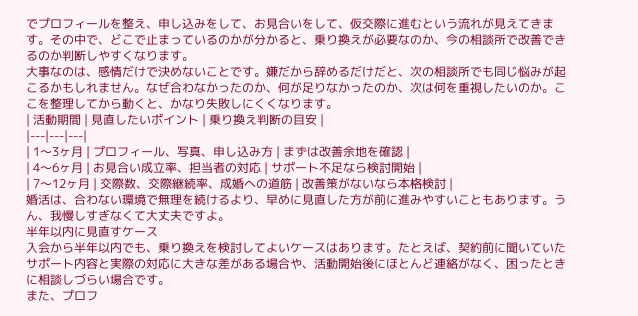でプロフィールを整え、申し込みをして、お見合いをして、仮交際に進むという流れが見えてきます。その中で、どこで止まっているのかが分かると、乗り換えが必要なのか、今の相談所で改善できるのか判断しやすくなります。
大事なのは、感情だけで決めないことです。嫌だから辞めるだけだと、次の相談所でも同じ悩みが起こるかもしれません。なぜ合わなかったのか、何が足りなかったのか、次は何を重視したいのか。ここを整理してから動くと、かなり失敗しにくくなります。
| 活動期間 | 見直したいポイント | 乗り換え判断の目安 |
|---|---|---|
| 1〜3ヶ月 | プロフィール、写真、申し込み方 | まずは改善余地を確認 |
| 4〜6ヶ月 | お見合い成立率、担当者の対応 | サポート不足なら検討開始 |
| 7〜12ヶ月 | 交際数、交際継続率、成婚への道筋 | 改善策がないなら本格検討 |
婚活は、合わない環境で無理を続けるより、早めに見直した方が前に進みやすいこともあります。うん、我慢しすぎなくて大丈夫ですよ。
半年以内に見直すケース
入会から半年以内でも、乗り換えを検討してよいケースはあります。たとえば、契約前に聞いていたサポート内容と実際の対応に大きな差がある場合や、活動開始後にほとんど連絡がなく、困ったときに相談しづらい場合です。
また、プロフ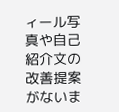ィール写真や自己紹介文の改善提案がないま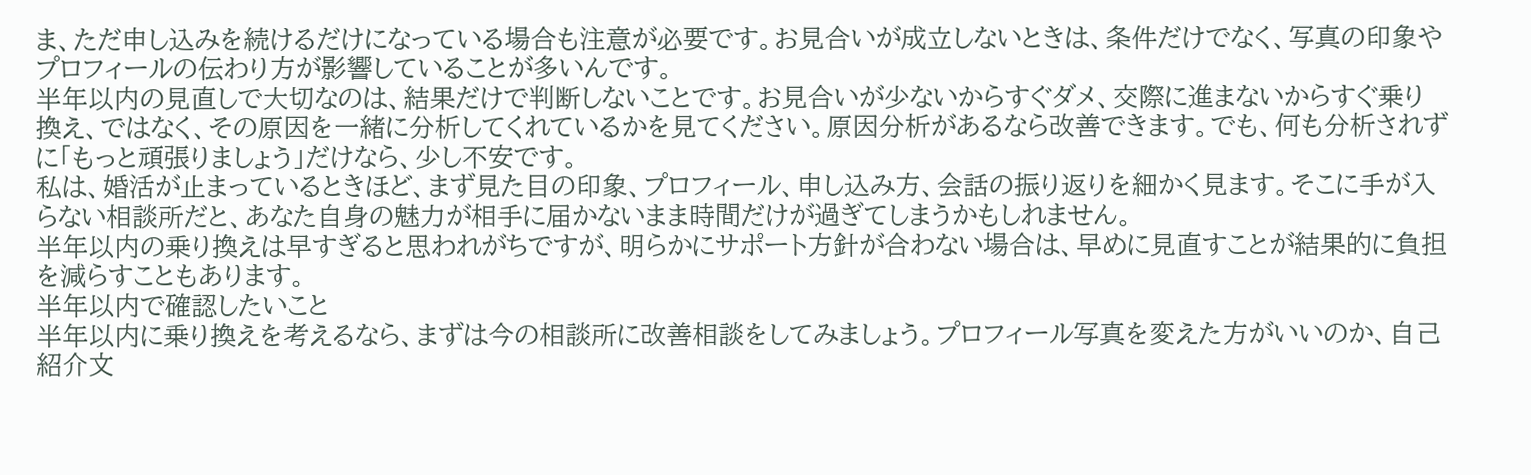ま、ただ申し込みを続けるだけになっている場合も注意が必要です。お見合いが成立しないときは、条件だけでなく、写真の印象やプロフィールの伝わり方が影響していることが多いんです。
半年以内の見直しで大切なのは、結果だけで判断しないことです。お見合いが少ないからすぐダメ、交際に進まないからすぐ乗り換え、ではなく、その原因を一緒に分析してくれているかを見てください。原因分析があるなら改善できます。でも、何も分析されずに「もっと頑張りましょう」だけなら、少し不安です。
私は、婚活が止まっているときほど、まず見た目の印象、プロフィール、申し込み方、会話の振り返りを細かく見ます。そこに手が入らない相談所だと、あなた自身の魅力が相手に届かないまま時間だけが過ぎてしまうかもしれません。
半年以内の乗り換えは早すぎると思われがちですが、明らかにサポート方針が合わない場合は、早めに見直すことが結果的に負担を減らすこともあります。
半年以内で確認したいこと
半年以内に乗り換えを考えるなら、まずは今の相談所に改善相談をしてみましょう。プロフィール写真を変えた方がいいのか、自己紹介文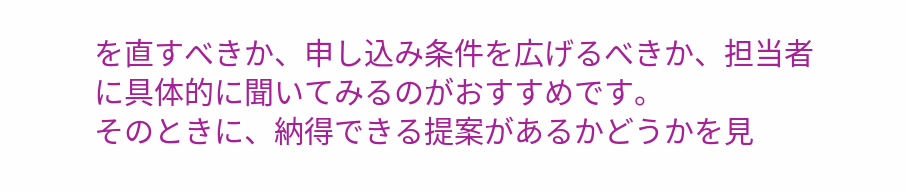を直すべきか、申し込み条件を広げるべきか、担当者に具体的に聞いてみるのがおすすめです。
そのときに、納得できる提案があるかどうかを見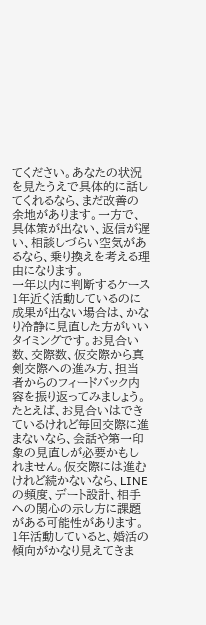てください。あなたの状況を見たうえで具体的に話してくれるなら、まだ改善の余地があります。一方で、具体策が出ない、返信が遅い、相談しづらい空気があるなら、乗り換えを考える理由になります。
一年以内に判断するケース
1年近く活動しているのに成果が出ない場合は、かなり冷静に見直した方がいいタイミングです。お見合い数、交際数、仮交際から真剣交際への進み方、担当者からのフィードバック内容を振り返ってみましょう。
たとえば、お見合いはできているけれど毎回交際に進まないなら、会話や第一印象の見直しが必要かもしれません。仮交際には進むけれど続かないなら、LINEの頻度、デート設計、相手への関心の示し方に課題がある可能性があります。
1年活動していると、婚活の傾向がかなり見えてきま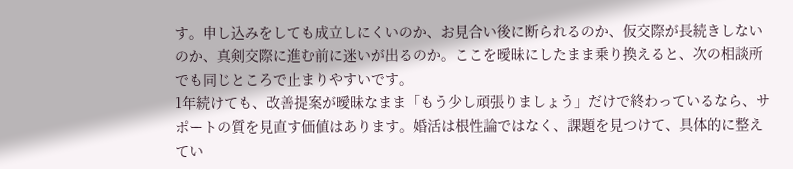す。申し込みをしても成立しにくいのか、お見合い後に断られるのか、仮交際が長続きしないのか、真剣交際に進む前に迷いが出るのか。ここを曖昧にしたまま乗り換えると、次の相談所でも同じところで止まりやすいです。
1年続けても、改善提案が曖昧なまま「もう少し頑張りましょう」だけで終わっているなら、サポートの質を見直す価値はあります。婚活は根性論ではなく、課題を見つけて、具体的に整えてい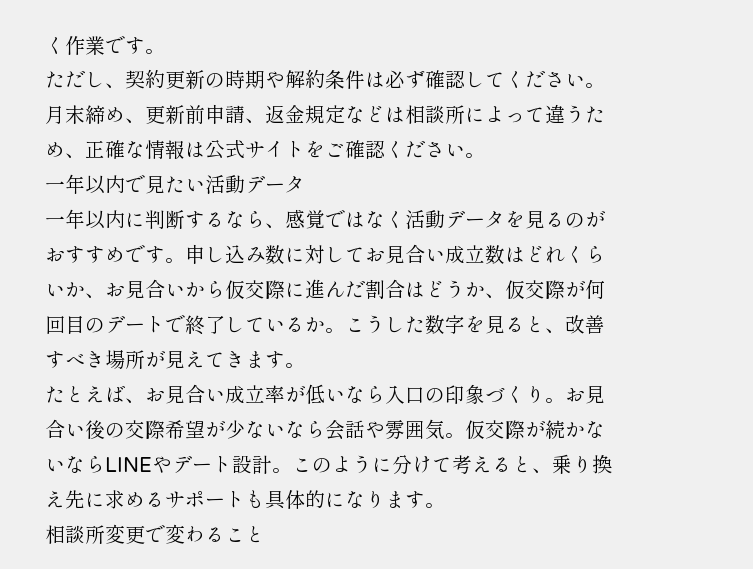く作業です。
ただし、契約更新の時期や解約条件は必ず確認してください。月末締め、更新前申請、返金規定などは相談所によって違うため、正確な情報は公式サイトをご確認ください。
一年以内で見たい活動データ
一年以内に判断するなら、感覚ではなく活動データを見るのがおすすめです。申し込み数に対してお見合い成立数はどれくらいか、お見合いから仮交際に進んだ割合はどうか、仮交際が何回目のデートで終了しているか。こうした数字を見ると、改善すべき場所が見えてきます。
たとえば、お見合い成立率が低いなら入口の印象づくり。お見合い後の交際希望が少ないなら会話や雰囲気。仮交際が続かないならLINEやデート設計。このように分けて考えると、乗り換え先に求めるサポートも具体的になります。
相談所変更で変わること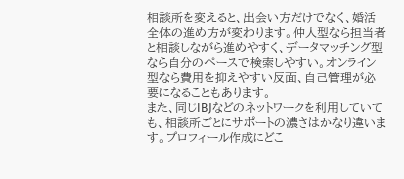相談所を変えると、出会い方だけでなく、婚活全体の進め方が変わります。仲人型なら担当者と相談しながら進めやすく、データマッチング型なら自分のペースで検索しやすい。オンライン型なら費用を抑えやすい反面、自己管理が必要になることもあります。
また、同じIBJなどのネットワークを利用していても、相談所ごとにサポートの濃さはかなり違います。プロフィール作成にどこ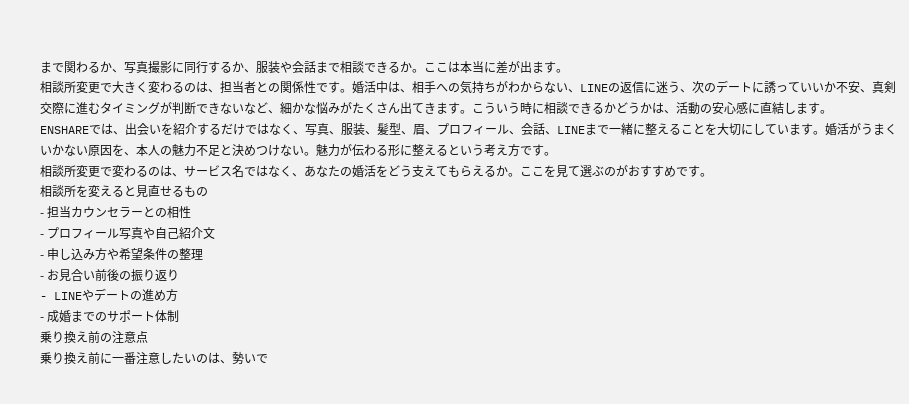まで関わるか、写真撮影に同行するか、服装や会話まで相談できるか。ここは本当に差が出ます。
相談所変更で大きく変わるのは、担当者との関係性です。婚活中は、相手への気持ちがわからない、LINEの返信に迷う、次のデートに誘っていいか不安、真剣交際に進むタイミングが判断できないなど、細かな悩みがたくさん出てきます。こういう時に相談できるかどうかは、活動の安心感に直結します。
ENSHAREでは、出会いを紹介するだけではなく、写真、服装、髪型、眉、プロフィール、会話、LINEまで一緒に整えることを大切にしています。婚活がうまくいかない原因を、本人の魅力不足と決めつけない。魅力が伝わる形に整えるという考え方です。
相談所変更で変わるのは、サービス名ではなく、あなたの婚活をどう支えてもらえるか。ここを見て選ぶのがおすすめです。
相談所を変えると見直せるもの
- 担当カウンセラーとの相性
- プロフィール写真や自己紹介文
- 申し込み方や希望条件の整理
- お見合い前後の振り返り
- LINEやデートの進め方
- 成婚までのサポート体制
乗り換え前の注意点
乗り換え前に一番注意したいのは、勢いで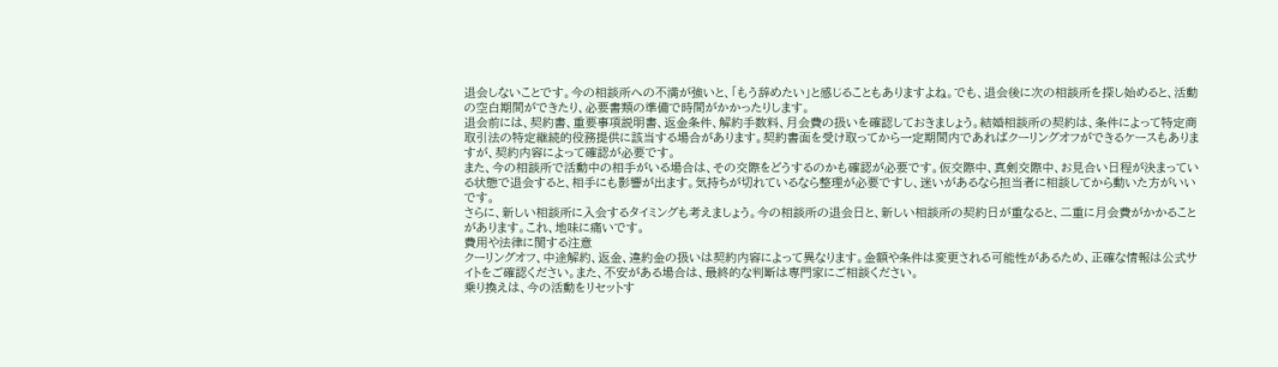退会しないことです。今の相談所への不満が強いと、「もう辞めたい」と感じることもありますよね。でも、退会後に次の相談所を探し始めると、活動の空白期間ができたり、必要書類の準備で時間がかかったりします。
退会前には、契約書、重要事項説明書、返金条件、解約手数料、月会費の扱いを確認しておきましょう。結婚相談所の契約は、条件によって特定商取引法の特定継続的役務提供に該当する場合があります。契約書面を受け取ってから一定期間内であればクーリングオフができるケースもありますが、契約内容によって確認が必要です。
また、今の相談所で活動中の相手がいる場合は、その交際をどうするのかも確認が必要です。仮交際中、真剣交際中、お見合い日程が決まっている状態で退会すると、相手にも影響が出ます。気持ちが切れているなら整理が必要ですし、迷いがあるなら担当者に相談してから動いた方がいいです。
さらに、新しい相談所に入会するタイミングも考えましょう。今の相談所の退会日と、新しい相談所の契約日が重なると、二重に月会費がかかることがあります。これ、地味に痛いです。
費用や法律に関する注意
クーリングオフ、中途解約、返金、違約金の扱いは契約内容によって異なります。金額や条件は変更される可能性があるため、正確な情報は公式サイトをご確認ください。また、不安がある場合は、最終的な判断は専門家にご相談ください。
乗り換えは、今の活動をリセットす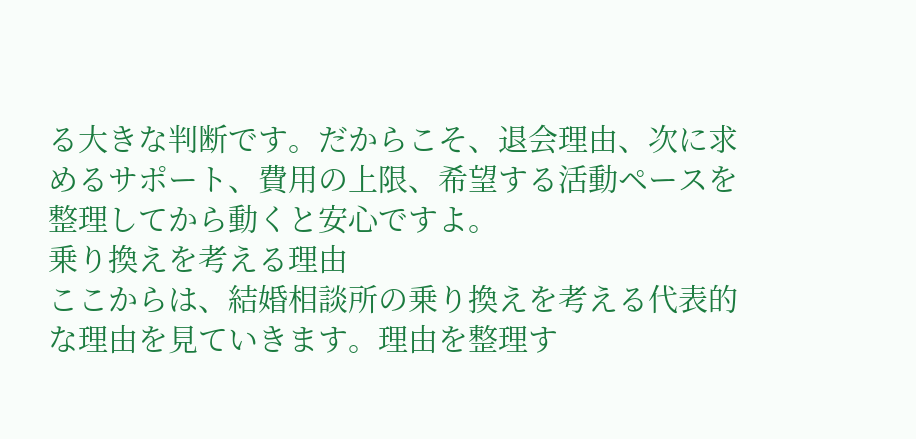る大きな判断です。だからこそ、退会理由、次に求めるサポート、費用の上限、希望する活動ペースを整理してから動くと安心ですよ。
乗り換えを考える理由
ここからは、結婚相談所の乗り換えを考える代表的な理由を見ていきます。理由を整理す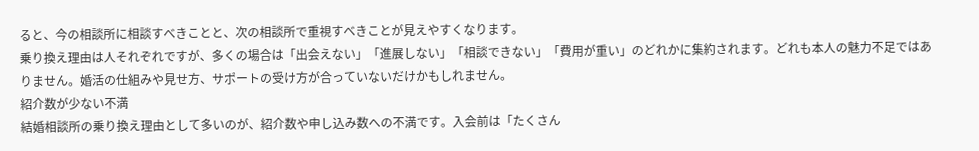ると、今の相談所に相談すべきことと、次の相談所で重視すべきことが見えやすくなります。
乗り換え理由は人それぞれですが、多くの場合は「出会えない」「進展しない」「相談できない」「費用が重い」のどれかに集約されます。どれも本人の魅力不足ではありません。婚活の仕組みや見せ方、サポートの受け方が合っていないだけかもしれません。
紹介数が少ない不満
結婚相談所の乗り換え理由として多いのが、紹介数や申し込み数への不満です。入会前は「たくさん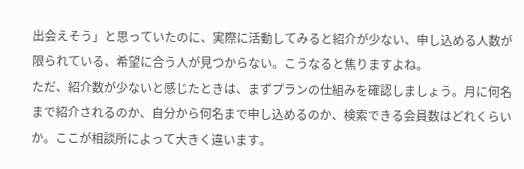出会えそう」と思っていたのに、実際に活動してみると紹介が少ない、申し込める人数が限られている、希望に合う人が見つからない。こうなると焦りますよね。
ただ、紹介数が少ないと感じたときは、まずプランの仕組みを確認しましょう。月に何名まで紹介されるのか、自分から何名まで申し込めるのか、検索できる会員数はどれくらいか。ここが相談所によって大きく違います。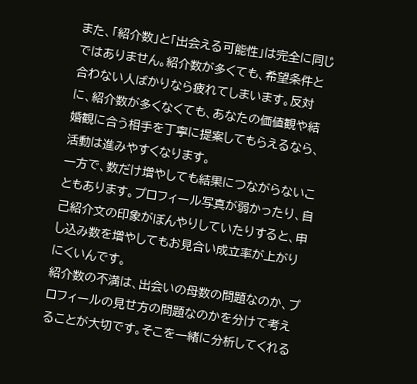また、「紹介数」と「出会える可能性」は完全に同じではありません。紹介数が多くても、希望条件と合わない人ばかりなら疲れてしまいます。反対に、紹介数が多くなくても、あなたの価値観や結婚観に合う相手を丁寧に提案してもらえるなら、活動は進みやすくなります。
一方で、数だけ増やしても結果につながらないこともあります。プロフィール写真が弱かったり、自己紹介文の印象がぼんやりしていたりすると、申し込み数を増やしてもお見合い成立率が上がりにくいんです。
紹介数の不満は、出会いの母数の問題なのか、プロフィールの見せ方の問題なのかを分けて考えることが大切です。そこを一緒に分析してくれる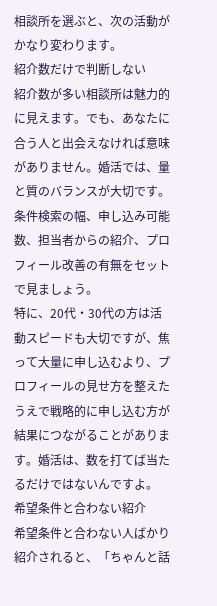相談所を選ぶと、次の活動がかなり変わります。
紹介数だけで判断しない
紹介数が多い相談所は魅力的に見えます。でも、あなたに合う人と出会えなければ意味がありません。婚活では、量と質のバランスが大切です。条件検索の幅、申し込み可能数、担当者からの紹介、プロフィール改善の有無をセットで見ましょう。
特に、20代・30代の方は活動スピードも大切ですが、焦って大量に申し込むより、プロフィールの見せ方を整えたうえで戦略的に申し込む方が結果につながることがあります。婚活は、数を打てば当たるだけではないんですよ。
希望条件と合わない紹介
希望条件と合わない人ばかり紹介されると、「ちゃんと話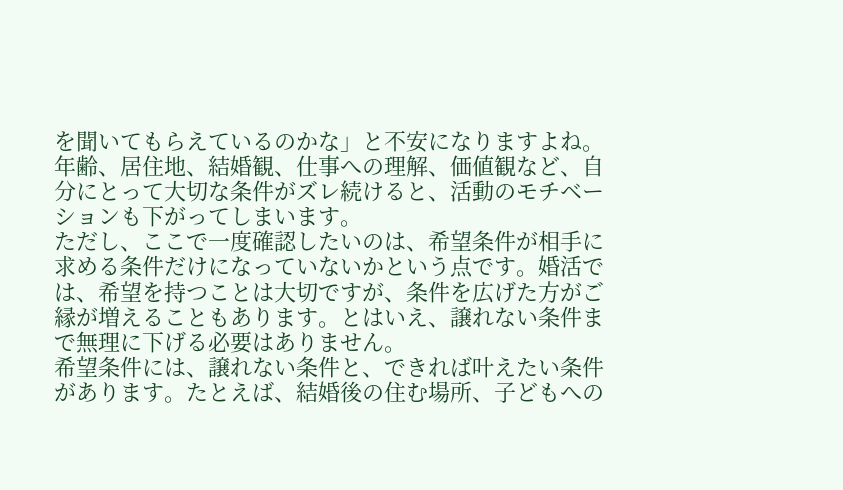を聞いてもらえているのかな」と不安になりますよね。年齢、居住地、結婚観、仕事への理解、価値観など、自分にとって大切な条件がズレ続けると、活動のモチベーションも下がってしまいます。
ただし、ここで一度確認したいのは、希望条件が相手に求める条件だけになっていないかという点です。婚活では、希望を持つことは大切ですが、条件を広げた方がご縁が増えることもあります。とはいえ、譲れない条件まで無理に下げる必要はありません。
希望条件には、譲れない条件と、できれば叶えたい条件があります。たとえば、結婚後の住む場所、子どもへの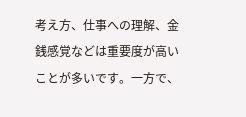考え方、仕事への理解、金銭感覚などは重要度が高いことが多いです。一方で、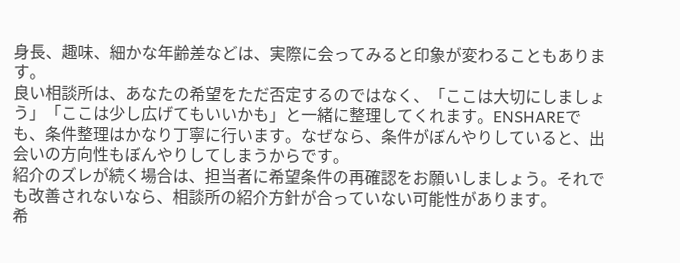身長、趣味、細かな年齢差などは、実際に会ってみると印象が変わることもあります。
良い相談所は、あなたの希望をただ否定するのではなく、「ここは大切にしましょう」「ここは少し広げてもいいかも」と一緒に整理してくれます。ENSHAREでも、条件整理はかなり丁寧に行います。なぜなら、条件がぼんやりしていると、出会いの方向性もぼんやりしてしまうからです。
紹介のズレが続く場合は、担当者に希望条件の再確認をお願いしましょう。それでも改善されないなら、相談所の紹介方針が合っていない可能性があります。
希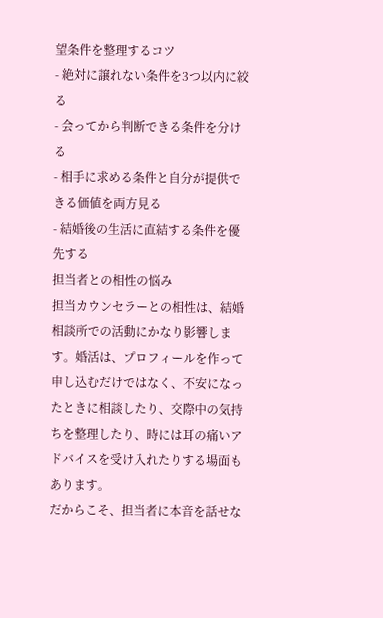望条件を整理するコツ
- 絶対に譲れない条件を3つ以内に絞る
- 会ってから判断できる条件を分ける
- 相手に求める条件と自分が提供できる価値を両方見る
- 結婚後の生活に直結する条件を優先する
担当者との相性の悩み
担当カウンセラーとの相性は、結婚相談所での活動にかなり影響します。婚活は、プロフィールを作って申し込むだけではなく、不安になったときに相談したり、交際中の気持ちを整理したり、時には耳の痛いアドバイスを受け入れたりする場面もあります。
だからこそ、担当者に本音を話せな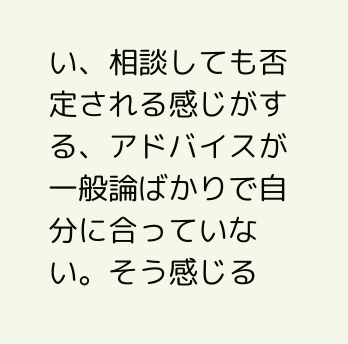い、相談しても否定される感じがする、アドバイスが一般論ばかりで自分に合っていない。そう感じる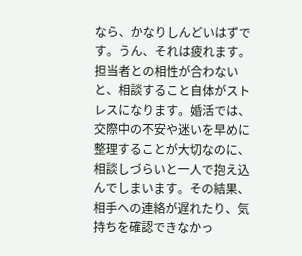なら、かなりしんどいはずです。うん、それは疲れます。
担当者との相性が合わないと、相談すること自体がストレスになります。婚活では、交際中の不安や迷いを早めに整理することが大切なのに、相談しづらいと一人で抱え込んでしまいます。その結果、相手への連絡が遅れたり、気持ちを確認できなかっ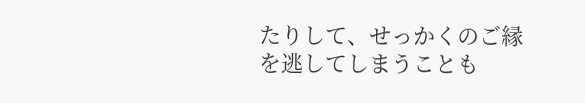たりして、せっかくのご縁を逃してしまうことも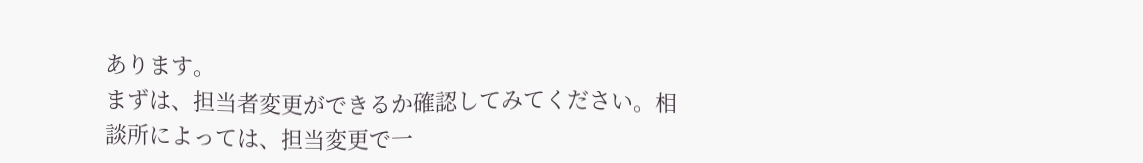あります。
まずは、担当者変更ができるか確認してみてください。相談所によっては、担当変更で一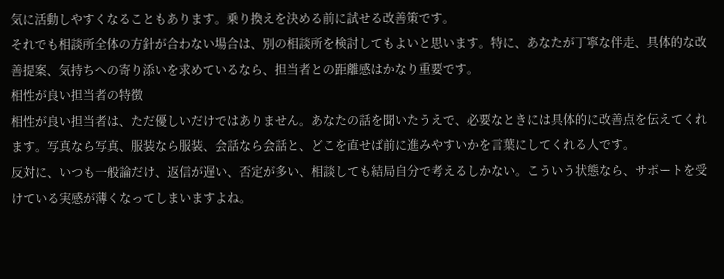気に活動しやすくなることもあります。乗り換えを決める前に試せる改善策です。
それでも相談所全体の方針が合わない場合は、別の相談所を検討してもよいと思います。特に、あなたが丁寧な伴走、具体的な改善提案、気持ちへの寄り添いを求めているなら、担当者との距離感はかなり重要です。
相性が良い担当者の特徴
相性が良い担当者は、ただ優しいだけではありません。あなたの話を聞いたうえで、必要なときには具体的に改善点を伝えてくれます。写真なら写真、服装なら服装、会話なら会話と、どこを直せば前に進みやすいかを言葉にしてくれる人です。
反対に、いつも一般論だけ、返信が遅い、否定が多い、相談しても結局自分で考えるしかない。こういう状態なら、サポートを受けている実感が薄くなってしまいますよね。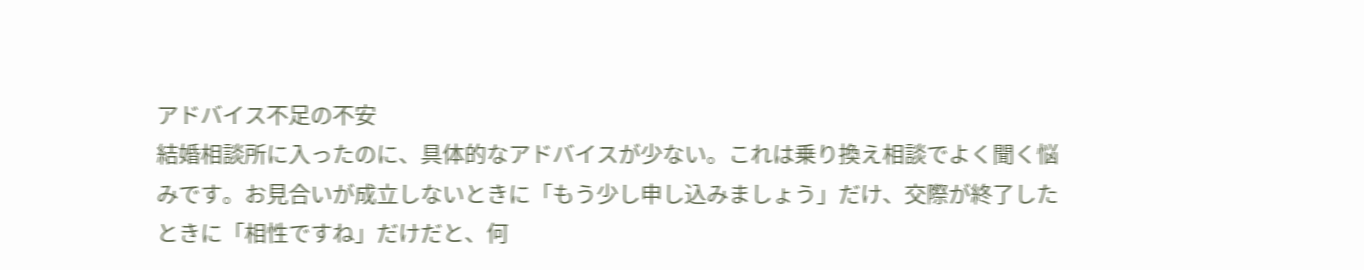アドバイス不足の不安
結婚相談所に入ったのに、具体的なアドバイスが少ない。これは乗り換え相談でよく聞く悩みです。お見合いが成立しないときに「もう少し申し込みましょう」だけ、交際が終了したときに「相性ですね」だけだと、何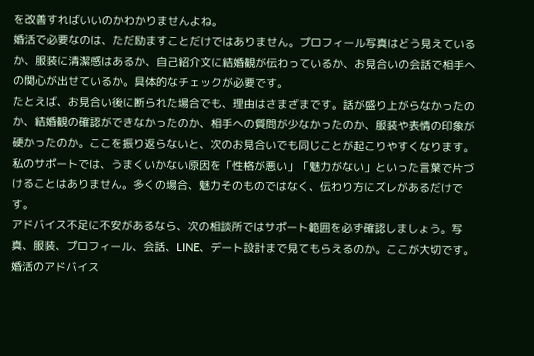を改善すればいいのかわかりませんよね。
婚活で必要なのは、ただ励ますことだけではありません。プロフィール写真はどう見えているか、服装に清潔感はあるか、自己紹介文に結婚観が伝わっているか、お見合いの会話で相手への関心が出せているか。具体的なチェックが必要です。
たとえば、お見合い後に断られた場合でも、理由はさまざまです。話が盛り上がらなかったのか、結婚観の確認ができなかったのか、相手への質問が少なかったのか、服装や表情の印象が硬かったのか。ここを振り返らないと、次のお見合いでも同じことが起こりやすくなります。
私のサポートでは、うまくいかない原因を「性格が悪い」「魅力がない」といった言葉で片づけることはありません。多くの場合、魅力そのものではなく、伝わり方にズレがあるだけです。
アドバイス不足に不安があるなら、次の相談所ではサポート範囲を必ず確認しましょう。写真、服装、プロフィール、会話、LINE、デート設計まで見てもらえるのか。ここが大切です。
婚活のアドバイス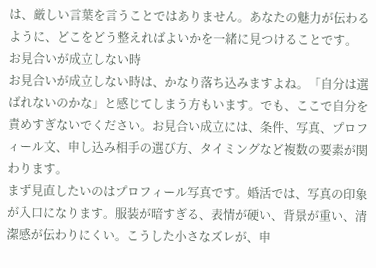は、厳しい言葉を言うことではありません。あなたの魅力が伝わるように、どこをどう整えればよいかを一緒に見つけることです。
お見合いが成立しない時
お見合いが成立しない時は、かなり落ち込みますよね。「自分は選ばれないのかな」と感じてしまう方もいます。でも、ここで自分を責めすぎないでください。お見合い成立には、条件、写真、プロフィール文、申し込み相手の選び方、タイミングなど複数の要素が関わります。
まず見直したいのはプロフィール写真です。婚活では、写真の印象が入口になります。服装が暗すぎる、表情が硬い、背景が重い、清潔感が伝わりにくい。こうした小さなズレが、申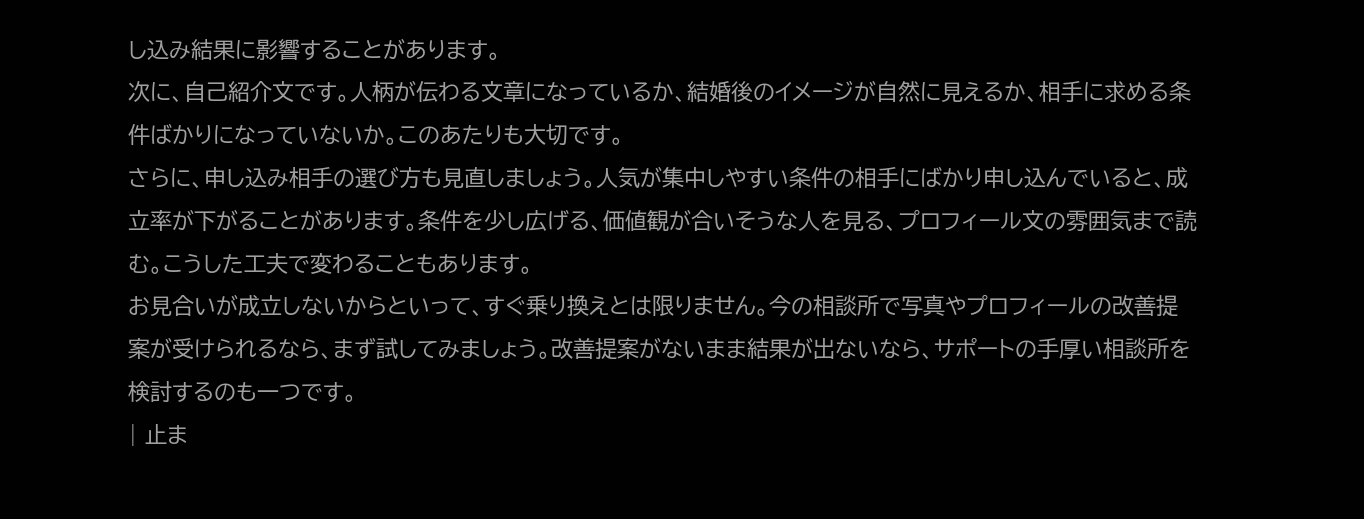し込み結果に影響することがあります。
次に、自己紹介文です。人柄が伝わる文章になっているか、結婚後のイメージが自然に見えるか、相手に求める条件ばかりになっていないか。このあたりも大切です。
さらに、申し込み相手の選び方も見直しましょう。人気が集中しやすい条件の相手にばかり申し込んでいると、成立率が下がることがあります。条件を少し広げる、価値観が合いそうな人を見る、プロフィール文の雰囲気まで読む。こうした工夫で変わることもあります。
お見合いが成立しないからといって、すぐ乗り換えとは限りません。今の相談所で写真やプロフィールの改善提案が受けられるなら、まず試してみましょう。改善提案がないまま結果が出ないなら、サポートの手厚い相談所を検討するのも一つです。
| 止ま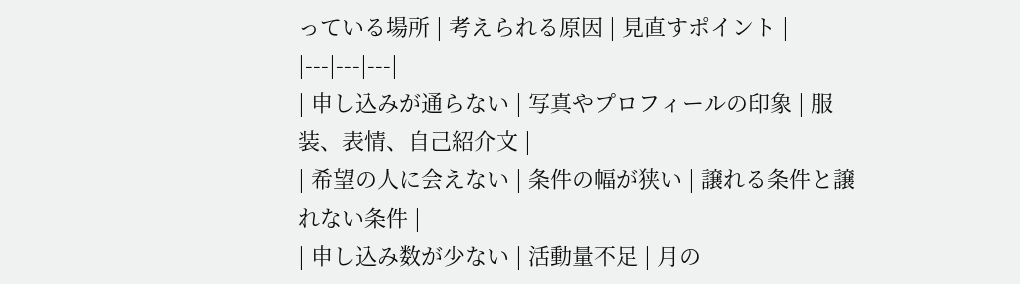っている場所 | 考えられる原因 | 見直すポイント |
|---|---|---|
| 申し込みが通らない | 写真やプロフィールの印象 | 服装、表情、自己紹介文 |
| 希望の人に会えない | 条件の幅が狭い | 譲れる条件と譲れない条件 |
| 申し込み数が少ない | 活動量不足 | 月の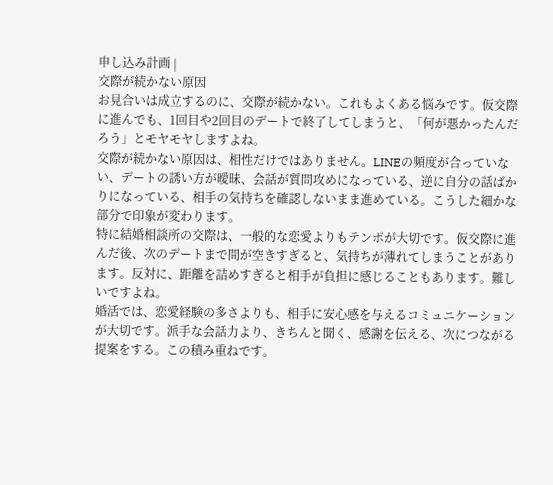申し込み計画 |
交際が続かない原因
お見合いは成立するのに、交際が続かない。これもよくある悩みです。仮交際に進んでも、1回目や2回目のデートで終了してしまうと、「何が悪かったんだろう」とモヤモヤしますよね。
交際が続かない原因は、相性だけではありません。LINEの頻度が合っていない、デートの誘い方が曖昧、会話が質問攻めになっている、逆に自分の話ばかりになっている、相手の気持ちを確認しないまま進めている。こうした細かな部分で印象が変わります。
特に結婚相談所の交際は、一般的な恋愛よりもテンポが大切です。仮交際に進んだ後、次のデートまで間が空きすぎると、気持ちが薄れてしまうことがあります。反対に、距離を詰めすぎると相手が負担に感じることもあります。難しいですよね。
婚活では、恋愛経験の多さよりも、相手に安心感を与えるコミュニケーションが大切です。派手な会話力より、きちんと聞く、感謝を伝える、次につながる提案をする。この積み重ねです。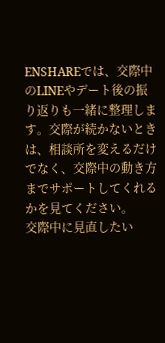ENSHAREでは、交際中のLINEやデート後の振り返りも一緒に整理します。交際が続かないときは、相談所を変えるだけでなく、交際中の動き方までサポートしてくれるかを見てください。
交際中に見直したい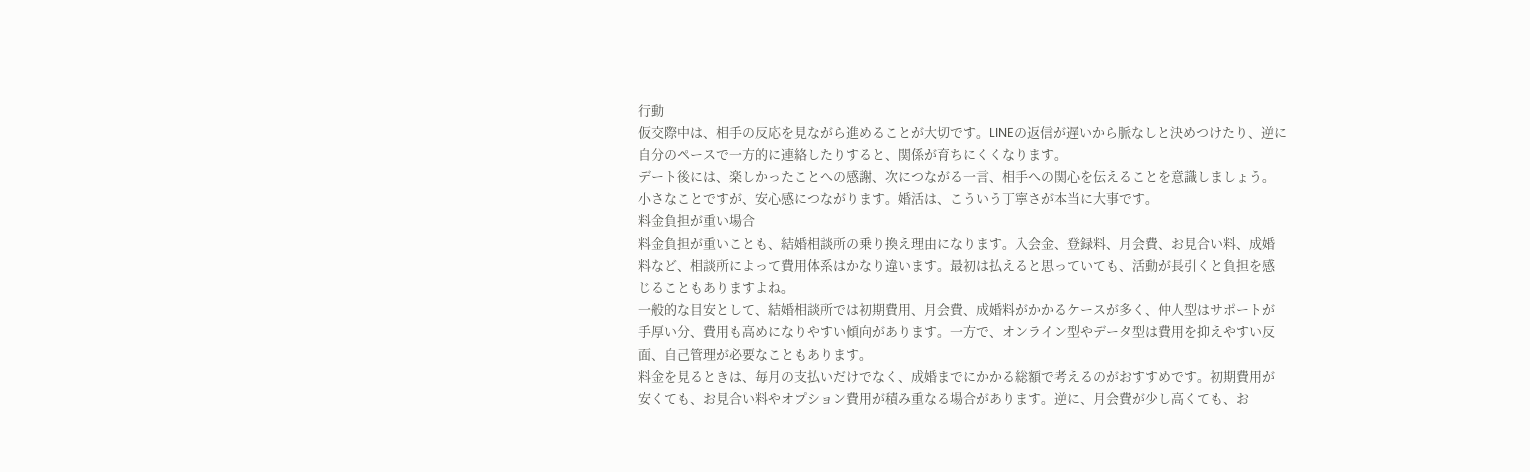行動
仮交際中は、相手の反応を見ながら進めることが大切です。LINEの返信が遅いから脈なしと決めつけたり、逆に自分のペースで一方的に連絡したりすると、関係が育ちにくくなります。
デート後には、楽しかったことへの感謝、次につながる一言、相手への関心を伝えることを意識しましょう。小さなことですが、安心感につながります。婚活は、こういう丁寧さが本当に大事です。
料金負担が重い場合
料金負担が重いことも、結婚相談所の乗り換え理由になります。入会金、登録料、月会費、お見合い料、成婚料など、相談所によって費用体系はかなり違います。最初は払えると思っていても、活動が長引くと負担を感じることもありますよね。
一般的な目安として、結婚相談所では初期費用、月会費、成婚料がかかるケースが多く、仲人型はサポートが手厚い分、費用も高めになりやすい傾向があります。一方で、オンライン型やデータ型は費用を抑えやすい反面、自己管理が必要なこともあります。
料金を見るときは、毎月の支払いだけでなく、成婚までにかかる総額で考えるのがおすすめです。初期費用が安くても、お見合い料やオプション費用が積み重なる場合があります。逆に、月会費が少し高くても、お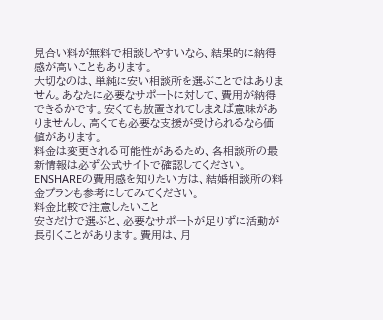見合い料が無料で相談しやすいなら、結果的に納得感が高いこともあります。
大切なのは、単純に安い相談所を選ぶことではありません。あなたに必要なサポートに対して、費用が納得できるかです。安くても放置されてしまえば意味がありませんし、高くても必要な支援が受けられるなら価値があります。
料金は変更される可能性があるため、各相談所の最新情報は必ず公式サイトで確認してください。ENSHAREの費用感を知りたい方は、結婚相談所の料金プランも参考にしてみてください。
料金比較で注意したいこと
安さだけで選ぶと、必要なサポートが足りずに活動が長引くことがあります。費用は、月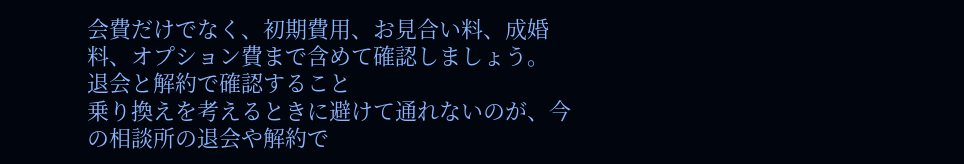会費だけでなく、初期費用、お見合い料、成婚料、オプション費まで含めて確認しましょう。
退会と解約で確認すること
乗り換えを考えるときに避けて通れないのが、今の相談所の退会や解約で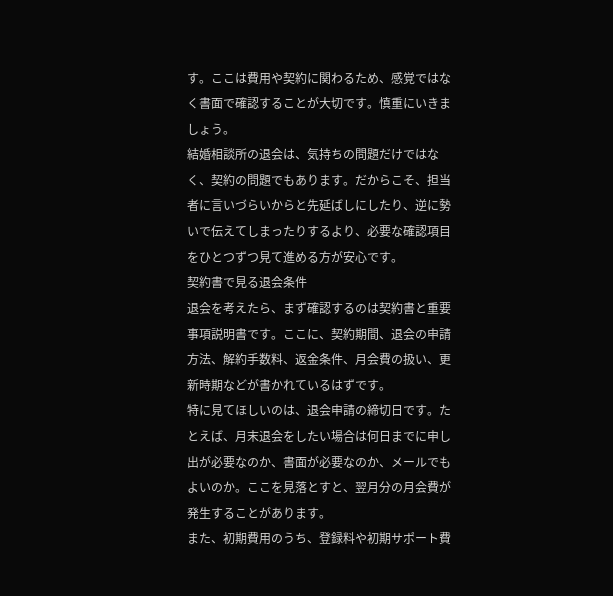す。ここは費用や契約に関わるため、感覚ではなく書面で確認することが大切です。慎重にいきましょう。
結婚相談所の退会は、気持ちの問題だけではなく、契約の問題でもあります。だからこそ、担当者に言いづらいからと先延ばしにしたり、逆に勢いで伝えてしまったりするより、必要な確認項目をひとつずつ見て進める方が安心です。
契約書で見る退会条件
退会を考えたら、まず確認するのは契約書と重要事項説明書です。ここに、契約期間、退会の申請方法、解約手数料、返金条件、月会費の扱い、更新時期などが書かれているはずです。
特に見てほしいのは、退会申請の締切日です。たとえば、月末退会をしたい場合は何日までに申し出が必要なのか、書面が必要なのか、メールでもよいのか。ここを見落とすと、翌月分の月会費が発生することがあります。
また、初期費用のうち、登録料や初期サポート費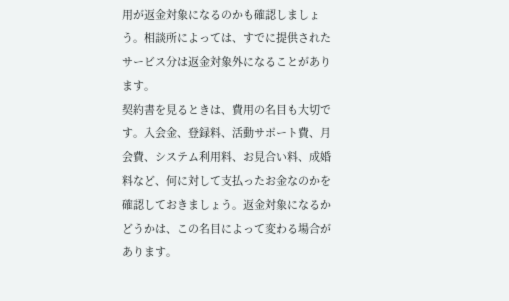用が返金対象になるのかも確認しましょう。相談所によっては、すでに提供されたサービス分は返金対象外になることがあります。
契約書を見るときは、費用の名目も大切です。入会金、登録料、活動サポート費、月会費、システム利用料、お見合い料、成婚料など、何に対して支払ったお金なのかを確認しておきましょう。返金対象になるかどうかは、この名目によって変わる場合があります。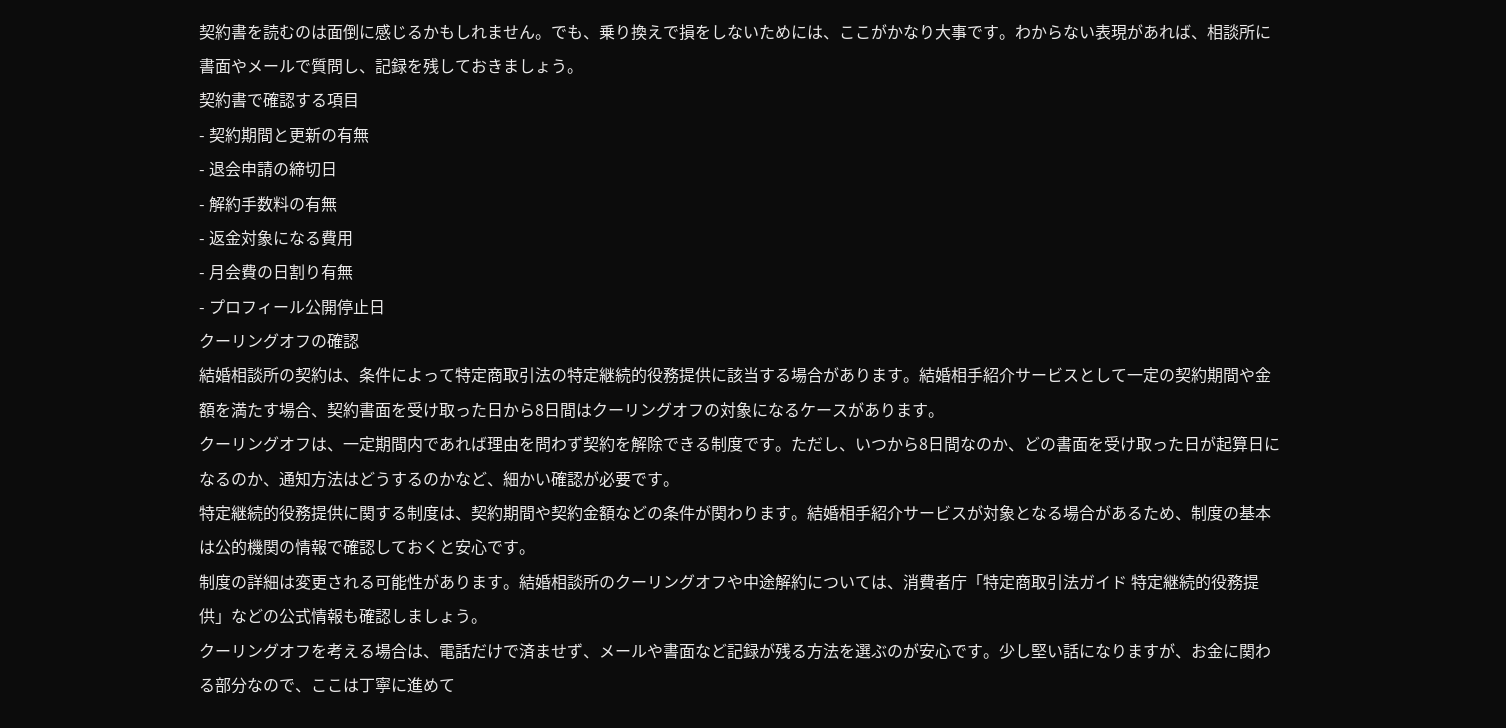契約書を読むのは面倒に感じるかもしれません。でも、乗り換えで損をしないためには、ここがかなり大事です。わからない表現があれば、相談所に書面やメールで質問し、記録を残しておきましょう。
契約書で確認する項目
- 契約期間と更新の有無
- 退会申請の締切日
- 解約手数料の有無
- 返金対象になる費用
- 月会費の日割り有無
- プロフィール公開停止日
クーリングオフの確認
結婚相談所の契約は、条件によって特定商取引法の特定継続的役務提供に該当する場合があります。結婚相手紹介サービスとして一定の契約期間や金額を満たす場合、契約書面を受け取った日から8日間はクーリングオフの対象になるケースがあります。
クーリングオフは、一定期間内であれば理由を問わず契約を解除できる制度です。ただし、いつから8日間なのか、どの書面を受け取った日が起算日になるのか、通知方法はどうするのかなど、細かい確認が必要です。
特定継続的役務提供に関する制度は、契約期間や契約金額などの条件が関わります。結婚相手紹介サービスが対象となる場合があるため、制度の基本は公的機関の情報で確認しておくと安心です。
制度の詳細は変更される可能性があります。結婚相談所のクーリングオフや中途解約については、消費者庁「特定商取引法ガイド 特定継続的役務提供」などの公式情報も確認しましょう。
クーリングオフを考える場合は、電話だけで済ませず、メールや書面など記録が残る方法を選ぶのが安心です。少し堅い話になりますが、お金に関わる部分なので、ここは丁寧に進めて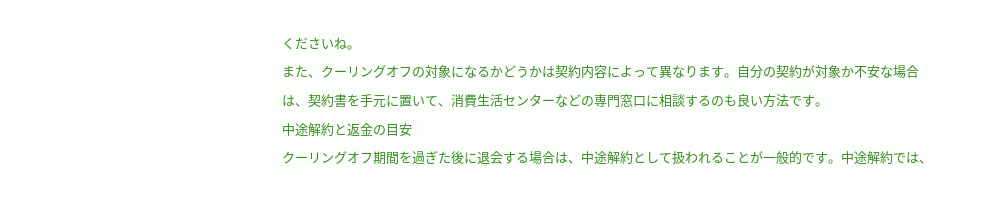くださいね。
また、クーリングオフの対象になるかどうかは契約内容によって異なります。自分の契約が対象か不安な場合は、契約書を手元に置いて、消費生活センターなどの専門窓口に相談するのも良い方法です。
中途解約と返金の目安
クーリングオフ期間を過ぎた後に退会する場合は、中途解約として扱われることが一般的です。中途解約では、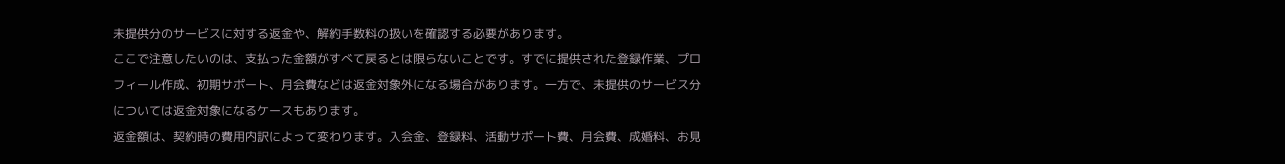未提供分のサービスに対する返金や、解約手数料の扱いを確認する必要があります。
ここで注意したいのは、支払った金額がすべて戻るとは限らないことです。すでに提供された登録作業、プロフィール作成、初期サポート、月会費などは返金対象外になる場合があります。一方で、未提供のサービス分については返金対象になるケースもあります。
返金額は、契約時の費用内訳によって変わります。入会金、登録料、活動サポート費、月会費、成婚料、お見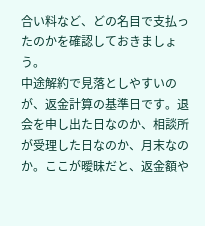合い料など、どの名目で支払ったのかを確認しておきましょう。
中途解約で見落としやすいのが、返金計算の基準日です。退会を申し出た日なのか、相談所が受理した日なのか、月末なのか。ここが曖昧だと、返金額や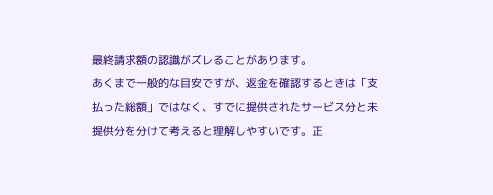最終請求額の認識がズレることがあります。
あくまで一般的な目安ですが、返金を確認するときは「支払った総額」ではなく、すでに提供されたサービス分と未提供分を分けて考えると理解しやすいです。正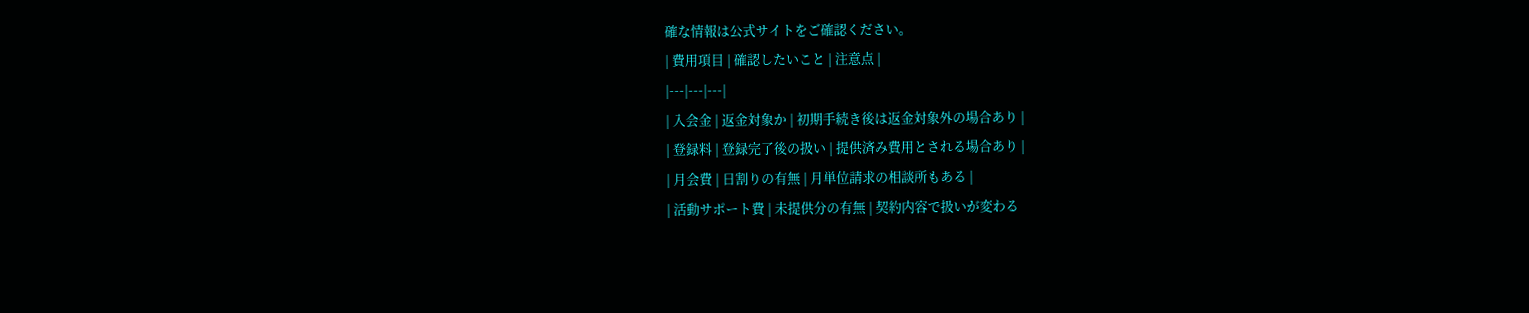確な情報は公式サイトをご確認ください。
| 費用項目 | 確認したいこと | 注意点 |
|---|---|---|
| 入会金 | 返金対象か | 初期手続き後は返金対象外の場合あり |
| 登録料 | 登録完了後の扱い | 提供済み費用とされる場合あり |
| 月会費 | 日割りの有無 | 月単位請求の相談所もある |
| 活動サポート費 | 未提供分の有無 | 契約内容で扱いが変わる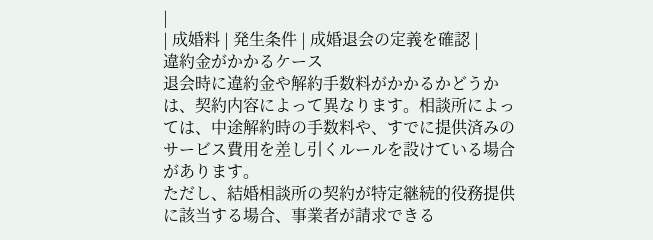|
| 成婚料 | 発生条件 | 成婚退会の定義を確認 |
違約金がかかるケース
退会時に違約金や解約手数料がかかるかどうかは、契約内容によって異なります。相談所によっては、中途解約時の手数料や、すでに提供済みのサービス費用を差し引くルールを設けている場合があります。
ただし、結婚相談所の契約が特定継続的役務提供に該当する場合、事業者が請求できる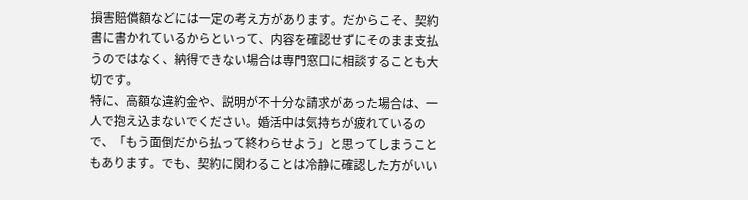損害賠償額などには一定の考え方があります。だからこそ、契約書に書かれているからといって、内容を確認せずにそのまま支払うのではなく、納得できない場合は専門窓口に相談することも大切です。
特に、高額な違約金や、説明が不十分な請求があった場合は、一人で抱え込まないでください。婚活中は気持ちが疲れているので、「もう面倒だから払って終わらせよう」と思ってしまうこともあります。でも、契約に関わることは冷静に確認した方がいい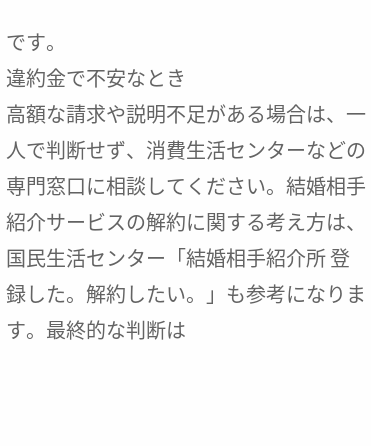です。
違約金で不安なとき
高額な請求や説明不足がある場合は、一人で判断せず、消費生活センターなどの専門窓口に相談してください。結婚相手紹介サービスの解約に関する考え方は、国民生活センター「結婚相手紹介所 登録した。解約したい。」も参考になります。最終的な判断は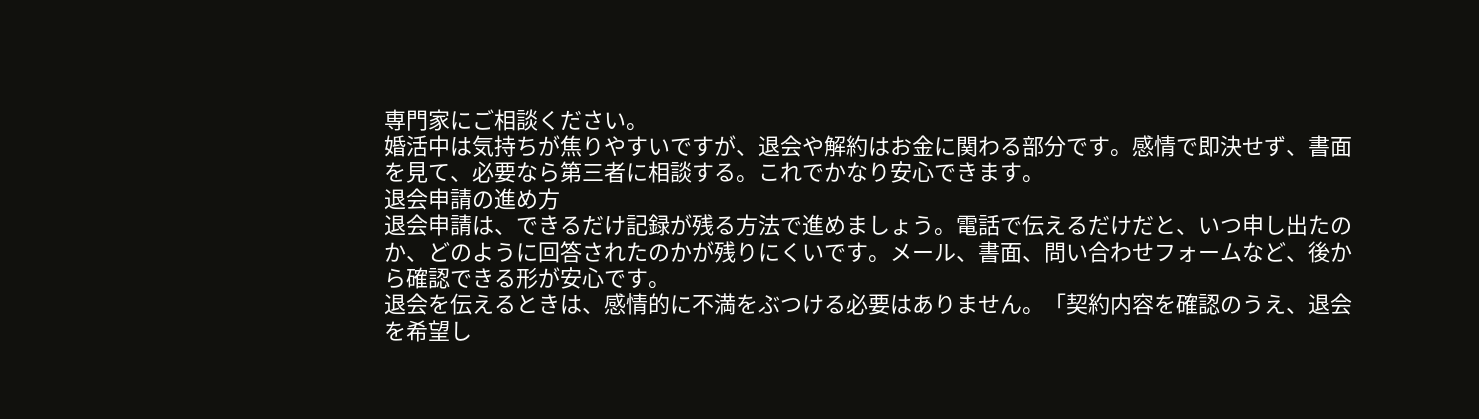専門家にご相談ください。
婚活中は気持ちが焦りやすいですが、退会や解約はお金に関わる部分です。感情で即決せず、書面を見て、必要なら第三者に相談する。これでかなり安心できます。
退会申請の進め方
退会申請は、できるだけ記録が残る方法で進めましょう。電話で伝えるだけだと、いつ申し出たのか、どのように回答されたのかが残りにくいです。メール、書面、問い合わせフォームなど、後から確認できる形が安心です。
退会を伝えるときは、感情的に不満をぶつける必要はありません。「契約内容を確認のうえ、退会を希望し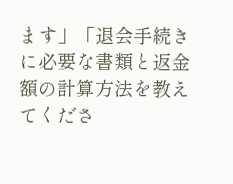ます」「退会手続きに必要な書類と返金額の計算方法を教えてくださ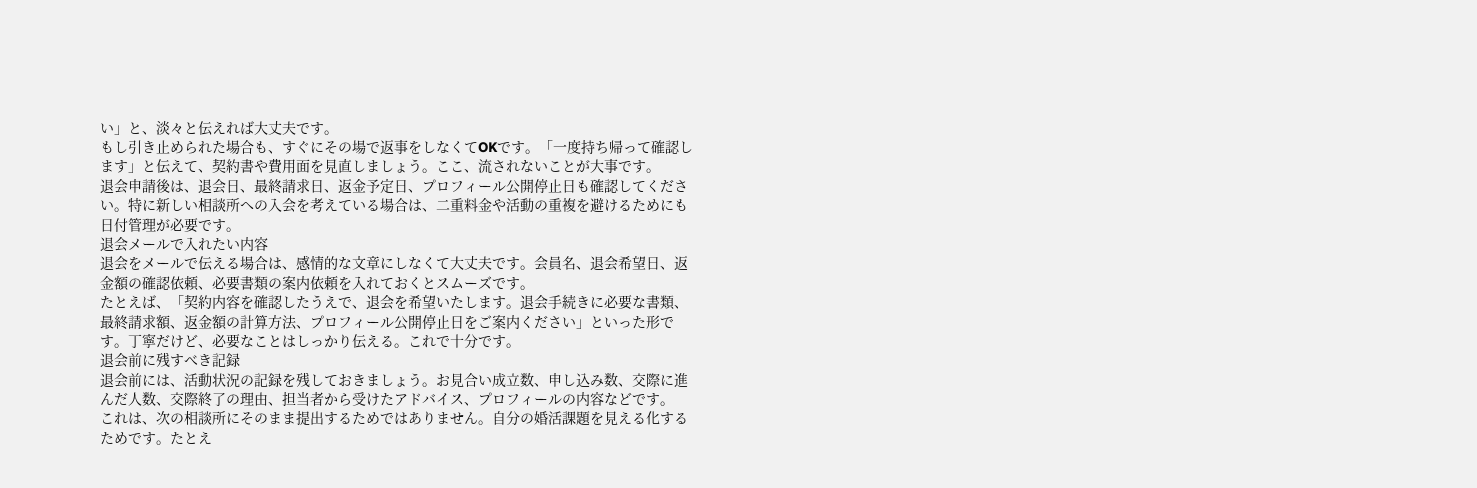い」と、淡々と伝えれば大丈夫です。
もし引き止められた場合も、すぐにその場で返事をしなくてOKです。「一度持ち帰って確認します」と伝えて、契約書や費用面を見直しましょう。ここ、流されないことが大事です。
退会申請後は、退会日、最終請求日、返金予定日、プロフィール公開停止日も確認してください。特に新しい相談所への入会を考えている場合は、二重料金や活動の重複を避けるためにも日付管理が必要です。
退会メールで入れたい内容
退会をメールで伝える場合は、感情的な文章にしなくて大丈夫です。会員名、退会希望日、返金額の確認依頼、必要書類の案内依頼を入れておくとスムーズです。
たとえば、「契約内容を確認したうえで、退会を希望いたします。退会手続きに必要な書類、最終請求額、返金額の計算方法、プロフィール公開停止日をご案内ください」といった形です。丁寧だけど、必要なことはしっかり伝える。これで十分です。
退会前に残すべき記録
退会前には、活動状況の記録を残しておきましょう。お見合い成立数、申し込み数、交際に進んだ人数、交際終了の理由、担当者から受けたアドバイス、プロフィールの内容などです。
これは、次の相談所にそのまま提出するためではありません。自分の婚活課題を見える化するためです。たとえ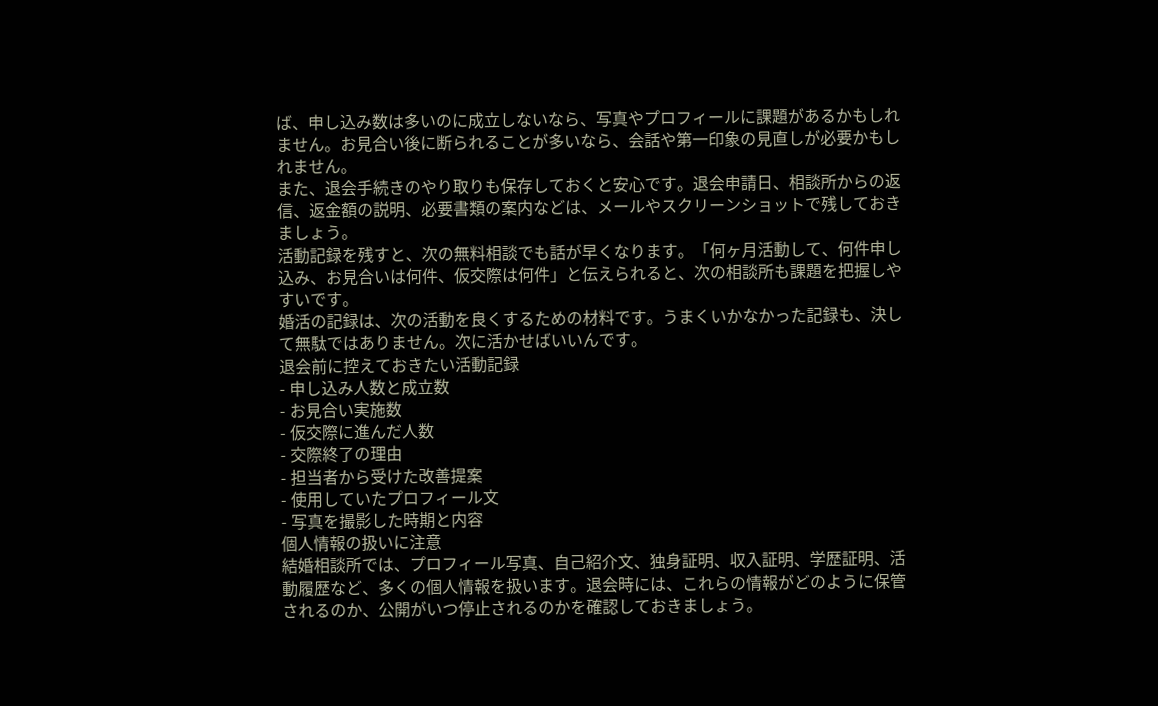ば、申し込み数は多いのに成立しないなら、写真やプロフィールに課題があるかもしれません。お見合い後に断られることが多いなら、会話や第一印象の見直しが必要かもしれません。
また、退会手続きのやり取りも保存しておくと安心です。退会申請日、相談所からの返信、返金額の説明、必要書類の案内などは、メールやスクリーンショットで残しておきましょう。
活動記録を残すと、次の無料相談でも話が早くなります。「何ヶ月活動して、何件申し込み、お見合いは何件、仮交際は何件」と伝えられると、次の相談所も課題を把握しやすいです。
婚活の記録は、次の活動を良くするための材料です。うまくいかなかった記録も、決して無駄ではありません。次に活かせばいいんです。
退会前に控えておきたい活動記録
- 申し込み人数と成立数
- お見合い実施数
- 仮交際に進んだ人数
- 交際終了の理由
- 担当者から受けた改善提案
- 使用していたプロフィール文
- 写真を撮影した時期と内容
個人情報の扱いに注意
結婚相談所では、プロフィール写真、自己紹介文、独身証明、収入証明、学歴証明、活動履歴など、多くの個人情報を扱います。退会時には、これらの情報がどのように保管されるのか、公開がいつ停止されるのかを確認しておきましょう。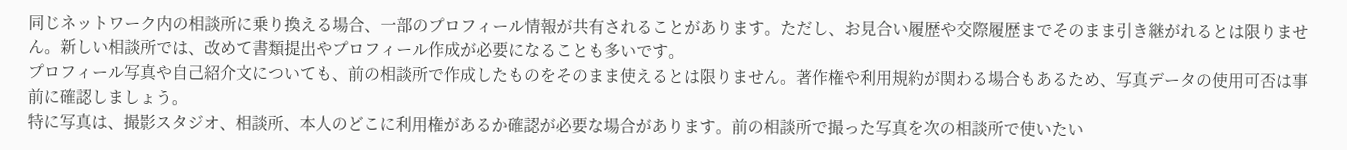同じネットワーク内の相談所に乗り換える場合、一部のプロフィール情報が共有されることがあります。ただし、お見合い履歴や交際履歴までそのまま引き継がれるとは限りません。新しい相談所では、改めて書類提出やプロフィール作成が必要になることも多いです。
プロフィール写真や自己紹介文についても、前の相談所で作成したものをそのまま使えるとは限りません。著作権や利用規約が関わる場合もあるため、写真データの使用可否は事前に確認しましょう。
特に写真は、撮影スタジオ、相談所、本人のどこに利用権があるか確認が必要な場合があります。前の相談所で撮った写真を次の相談所で使いたい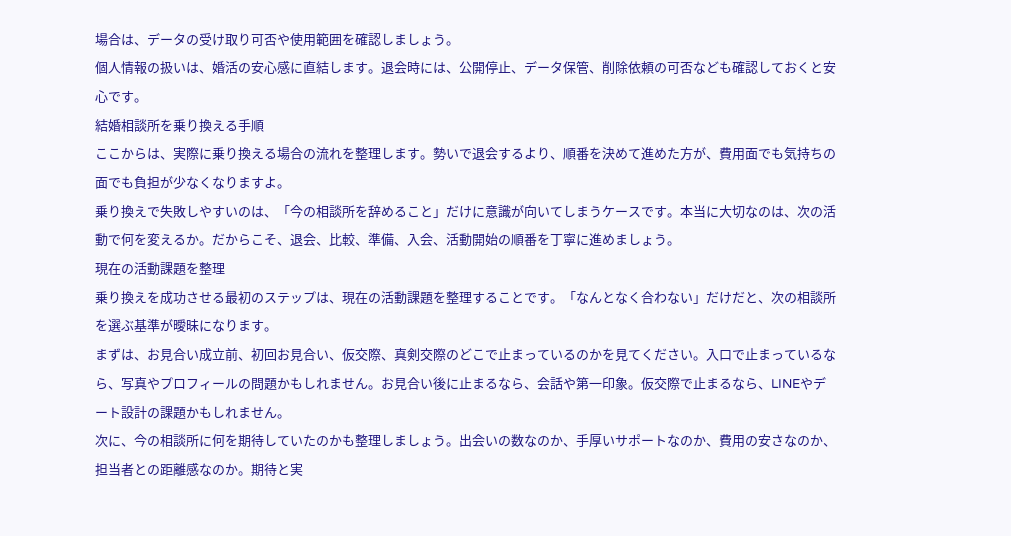場合は、データの受け取り可否や使用範囲を確認しましょう。
個人情報の扱いは、婚活の安心感に直結します。退会時には、公開停止、データ保管、削除依頼の可否なども確認しておくと安心です。
結婚相談所を乗り換える手順
ここからは、実際に乗り換える場合の流れを整理します。勢いで退会するより、順番を決めて進めた方が、費用面でも気持ちの面でも負担が少なくなりますよ。
乗り換えで失敗しやすいのは、「今の相談所を辞めること」だけに意識が向いてしまうケースです。本当に大切なのは、次の活動で何を変えるか。だからこそ、退会、比較、準備、入会、活動開始の順番を丁寧に進めましょう。
現在の活動課題を整理
乗り換えを成功させる最初のステップは、現在の活動課題を整理することです。「なんとなく合わない」だけだと、次の相談所を選ぶ基準が曖昧になります。
まずは、お見合い成立前、初回お見合い、仮交際、真剣交際のどこで止まっているのかを見てください。入口で止まっているなら、写真やプロフィールの問題かもしれません。お見合い後に止まるなら、会話や第一印象。仮交際で止まるなら、LINEやデート設計の課題かもしれません。
次に、今の相談所に何を期待していたのかも整理しましょう。出会いの数なのか、手厚いサポートなのか、費用の安さなのか、担当者との距離感なのか。期待と実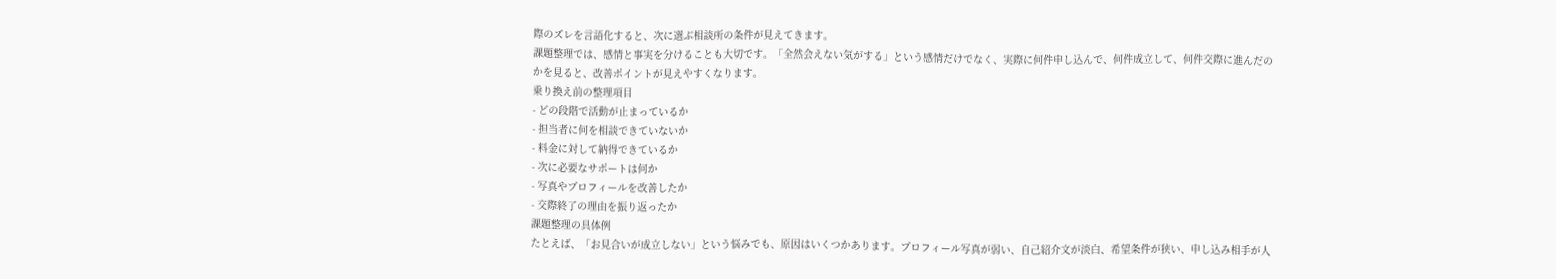際のズレを言語化すると、次に選ぶ相談所の条件が見えてきます。
課題整理では、感情と事実を分けることも大切です。「全然会えない気がする」という感情だけでなく、実際に何件申し込んで、何件成立して、何件交際に進んだのかを見ると、改善ポイントが見えやすくなります。
乗り換え前の整理項目
- どの段階で活動が止まっているか
- 担当者に何を相談できていないか
- 料金に対して納得できているか
- 次に必要なサポートは何か
- 写真やプロフィールを改善したか
- 交際終了の理由を振り返ったか
課題整理の具体例
たとえば、「お見合いが成立しない」という悩みでも、原因はいくつかあります。プロフィール写真が弱い、自己紹介文が淡白、希望条件が狭い、申し込み相手が人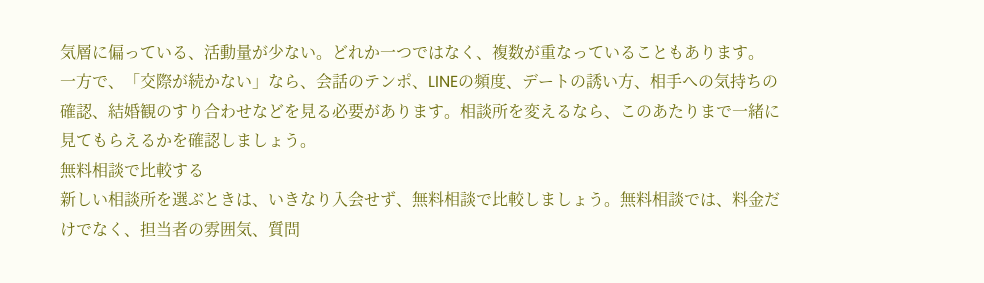気層に偏っている、活動量が少ない。どれか一つではなく、複数が重なっていることもあります。
一方で、「交際が続かない」なら、会話のテンポ、LINEの頻度、デートの誘い方、相手への気持ちの確認、結婚観のすり合わせなどを見る必要があります。相談所を変えるなら、このあたりまで一緒に見てもらえるかを確認しましょう。
無料相談で比較する
新しい相談所を選ぶときは、いきなり入会せず、無料相談で比較しましょう。無料相談では、料金だけでなく、担当者の雰囲気、質問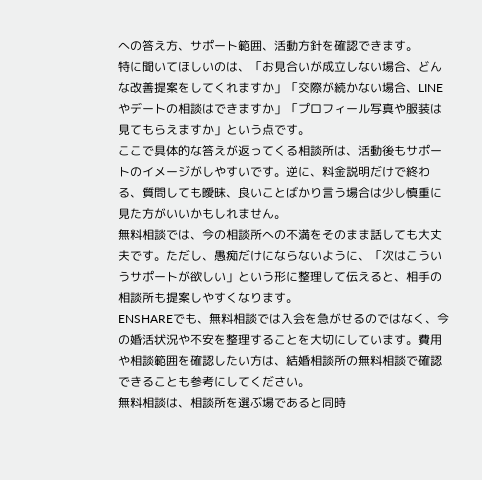への答え方、サポート範囲、活動方針を確認できます。
特に聞いてほしいのは、「お見合いが成立しない場合、どんな改善提案をしてくれますか」「交際が続かない場合、LINEやデートの相談はできますか」「プロフィール写真や服装は見てもらえますか」という点です。
ここで具体的な答えが返ってくる相談所は、活動後もサポートのイメージがしやすいです。逆に、料金説明だけで終わる、質問しても曖昧、良いことばかり言う場合は少し慎重に見た方がいいかもしれません。
無料相談では、今の相談所への不満をそのまま話しても大丈夫です。ただし、愚痴だけにならないように、「次はこういうサポートが欲しい」という形に整理して伝えると、相手の相談所も提案しやすくなります。
ENSHAREでも、無料相談では入会を急がせるのではなく、今の婚活状況や不安を整理することを大切にしています。費用や相談範囲を確認したい方は、結婚相談所の無料相談で確認できることも参考にしてください。
無料相談は、相談所を選ぶ場であると同時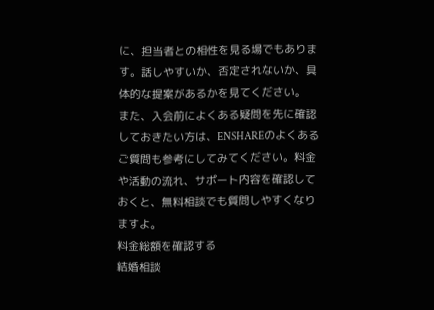に、担当者との相性を見る場でもあります。話しやすいか、否定されないか、具体的な提案があるかを見てください。
また、入会前によくある疑問を先に確認しておきたい方は、ENSHAREのよくあるご質問も参考にしてみてください。料金や活動の流れ、サポート内容を確認しておくと、無料相談でも質問しやすくなりますよ。
料金総額を確認する
結婚相談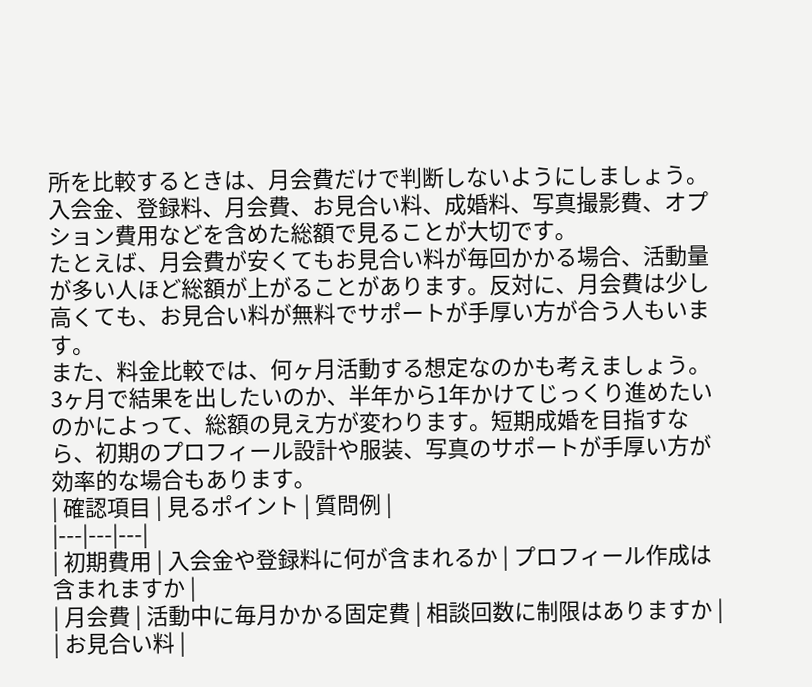所を比較するときは、月会費だけで判断しないようにしましょう。入会金、登録料、月会費、お見合い料、成婚料、写真撮影費、オプション費用などを含めた総額で見ることが大切です。
たとえば、月会費が安くてもお見合い料が毎回かかる場合、活動量が多い人ほど総額が上がることがあります。反対に、月会費は少し高くても、お見合い料が無料でサポートが手厚い方が合う人もいます。
また、料金比較では、何ヶ月活動する想定なのかも考えましょう。3ヶ月で結果を出したいのか、半年から1年かけてじっくり進めたいのかによって、総額の見え方が変わります。短期成婚を目指すなら、初期のプロフィール設計や服装、写真のサポートが手厚い方が効率的な場合もあります。
| 確認項目 | 見るポイント | 質問例 |
|---|---|---|
| 初期費用 | 入会金や登録料に何が含まれるか | プロフィール作成は含まれますか |
| 月会費 | 活動中に毎月かかる固定費 | 相談回数に制限はありますか |
| お見合い料 |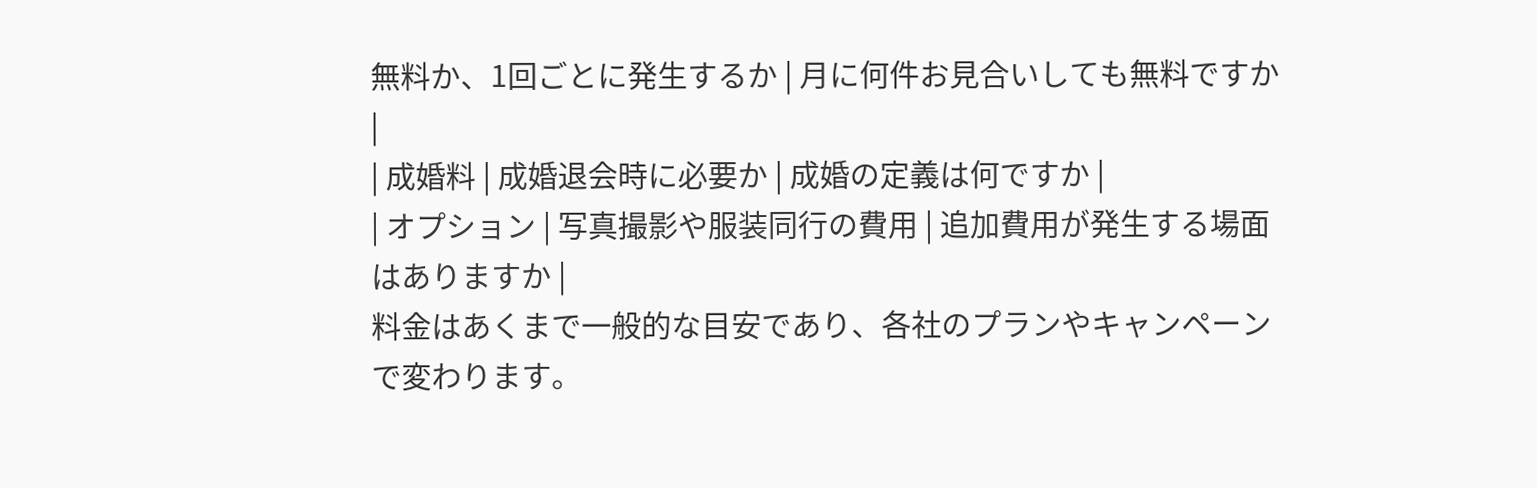無料か、1回ごとに発生するか | 月に何件お見合いしても無料ですか |
| 成婚料 | 成婚退会時に必要か | 成婚の定義は何ですか |
| オプション | 写真撮影や服装同行の費用 | 追加費用が発生する場面はありますか |
料金はあくまで一般的な目安であり、各社のプランやキャンペーンで変わります。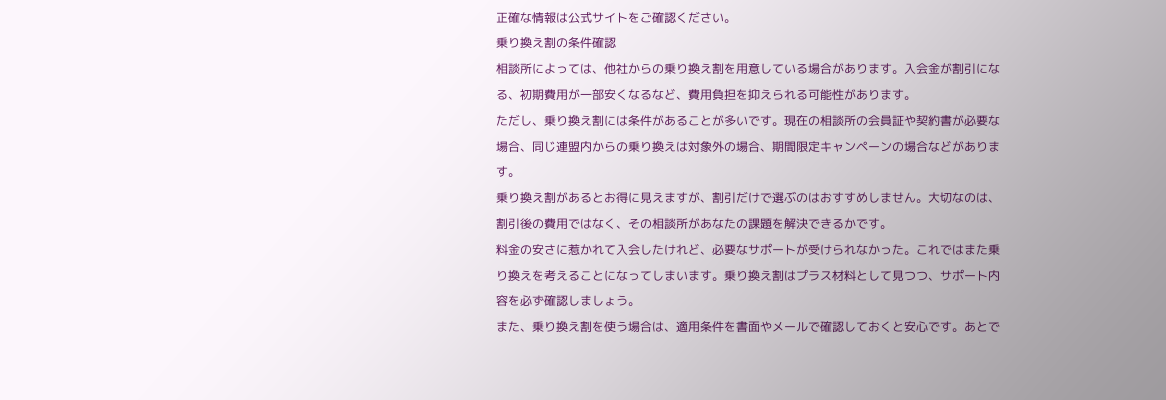正確な情報は公式サイトをご確認ください。
乗り換え割の条件確認
相談所によっては、他社からの乗り換え割を用意している場合があります。入会金が割引になる、初期費用が一部安くなるなど、費用負担を抑えられる可能性があります。
ただし、乗り換え割には条件があることが多いです。現在の相談所の会員証や契約書が必要な場合、同じ連盟内からの乗り換えは対象外の場合、期間限定キャンペーンの場合などがあります。
乗り換え割があるとお得に見えますが、割引だけで選ぶのはおすすめしません。大切なのは、割引後の費用ではなく、その相談所があなたの課題を解決できるかです。
料金の安さに惹かれて入会したけれど、必要なサポートが受けられなかった。これではまた乗り換えを考えることになってしまいます。乗り換え割はプラス材料として見つつ、サポート内容を必ず確認しましょう。
また、乗り換え割を使う場合は、適用条件を書面やメールで確認しておくと安心です。あとで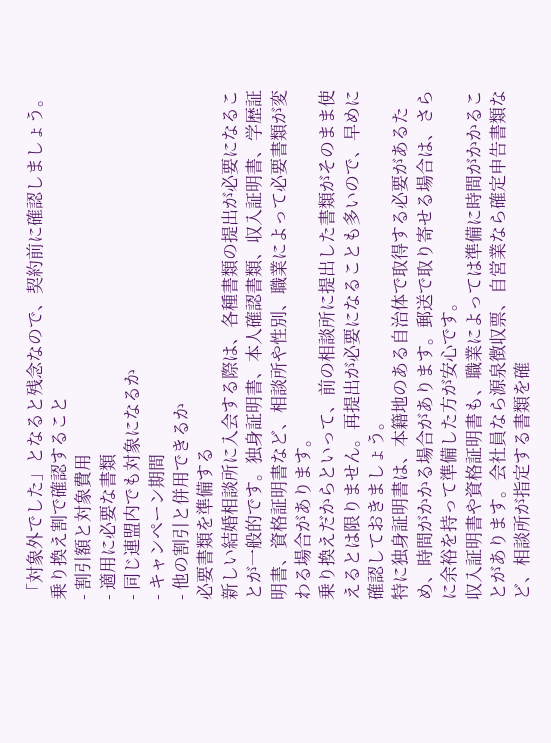「対象外でした」となると残念なので、契約前に確認しましょう。
乗り換え割で確認すること
- 割引額と対象費用
- 適用に必要な書類
- 同じ連盟内でも対象になるか
- キャンペーン期間
- 他の割引と併用できるか
必要書類を準備する
新しい結婚相談所に入会する際は、各種書類の提出が必要になることが一般的です。独身証明書、本人確認書類、収入証明書、学歴証明書、資格証明書など、相談所や性別、職業によって必要書類が変わる場合があります。
乗り換えだからといって、前の相談所に提出した書類がそのまま使えるとは限りません。再提出が必要になることも多いので、早めに確認しておきましょう。
特に独身証明書は、本籍地のある自治体で取得する必要があるため、時間がかかる場合があります。郵送で取り寄せる場合は、さらに余裕を持って準備した方が安心です。
収入証明書や資格証明書も、職業によっては準備に時間がかかることがあります。会社員なら源泉徴収票、自営業なら確定申告書類など、相談所が指定する書類を確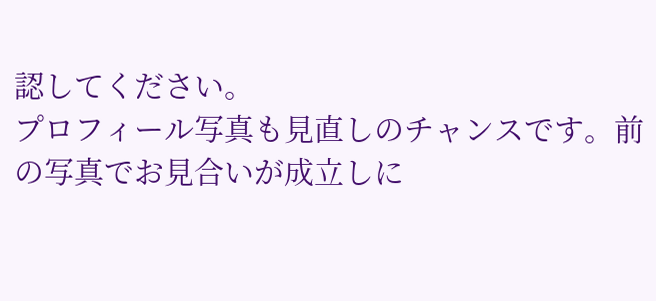認してください。
プロフィール写真も見直しのチャンスです。前の写真でお見合いが成立しに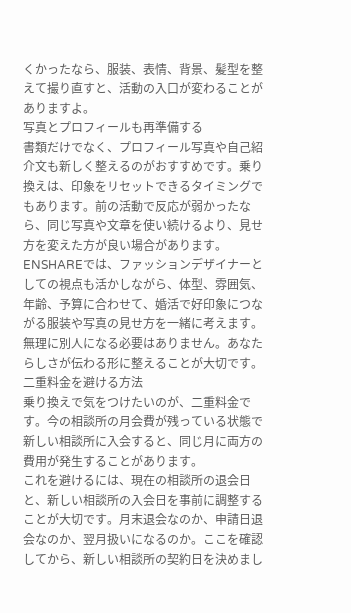くかったなら、服装、表情、背景、髪型を整えて撮り直すと、活動の入口が変わることがありますよ。
写真とプロフィールも再準備する
書類だけでなく、プロフィール写真や自己紹介文も新しく整えるのがおすすめです。乗り換えは、印象をリセットできるタイミングでもあります。前の活動で反応が弱かったなら、同じ写真や文章を使い続けるより、見せ方を変えた方が良い場合があります。
ENSHAREでは、ファッションデザイナーとしての視点も活かしながら、体型、雰囲気、年齢、予算に合わせて、婚活で好印象につながる服装や写真の見せ方を一緒に考えます。無理に別人になる必要はありません。あなたらしさが伝わる形に整えることが大切です。
二重料金を避ける方法
乗り換えで気をつけたいのが、二重料金です。今の相談所の月会費が残っている状態で新しい相談所に入会すると、同じ月に両方の費用が発生することがあります。
これを避けるには、現在の相談所の退会日と、新しい相談所の入会日を事前に調整することが大切です。月末退会なのか、申請日退会なのか、翌月扱いになるのか。ここを確認してから、新しい相談所の契約日を決めまし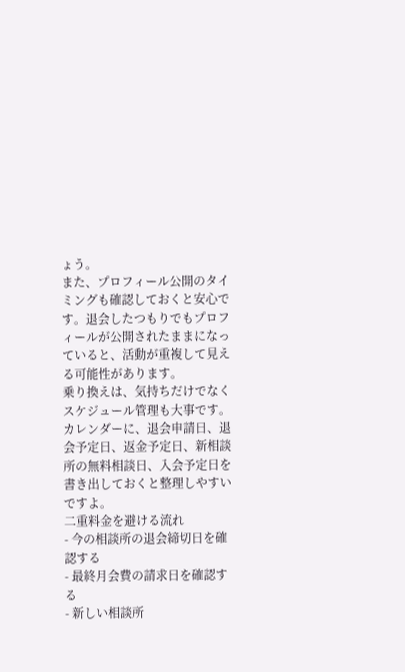ょう。
また、プロフィール公開のタイミングも確認しておくと安心です。退会したつもりでもプロフィールが公開されたままになっていると、活動が重複して見える可能性があります。
乗り換えは、気持ちだけでなくスケジュール管理も大事です。カレンダーに、退会申請日、退会予定日、返金予定日、新相談所の無料相談日、入会予定日を書き出しておくと整理しやすいですよ。
二重料金を避ける流れ
- 今の相談所の退会締切日を確認する
- 最終月会費の請求日を確認する
- 新しい相談所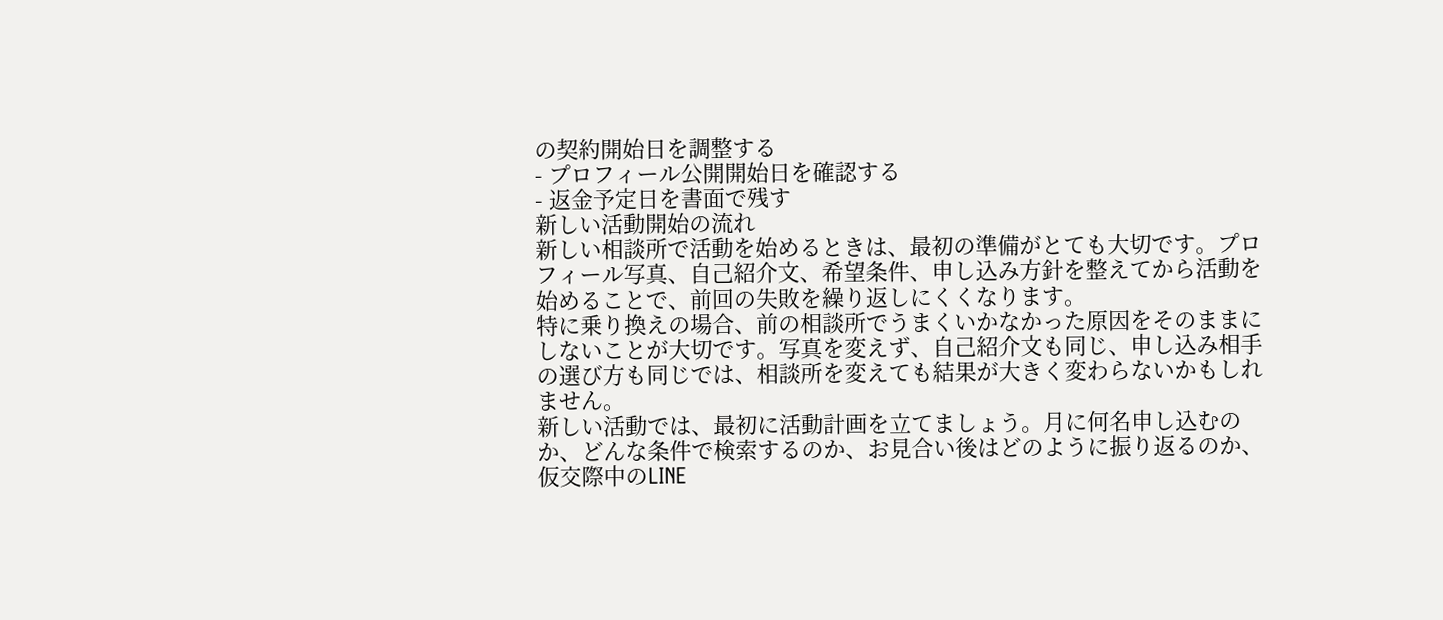の契約開始日を調整する
- プロフィール公開開始日を確認する
- 返金予定日を書面で残す
新しい活動開始の流れ
新しい相談所で活動を始めるときは、最初の準備がとても大切です。プロフィール写真、自己紹介文、希望条件、申し込み方針を整えてから活動を始めることで、前回の失敗を繰り返しにくくなります。
特に乗り換えの場合、前の相談所でうまくいかなかった原因をそのままにしないことが大切です。写真を変えず、自己紹介文も同じ、申し込み相手の選び方も同じでは、相談所を変えても結果が大きく変わらないかもしれません。
新しい活動では、最初に活動計画を立てましょう。月に何名申し込むのか、どんな条件で検索するのか、お見合い後はどのように振り返るのか、仮交際中のLINE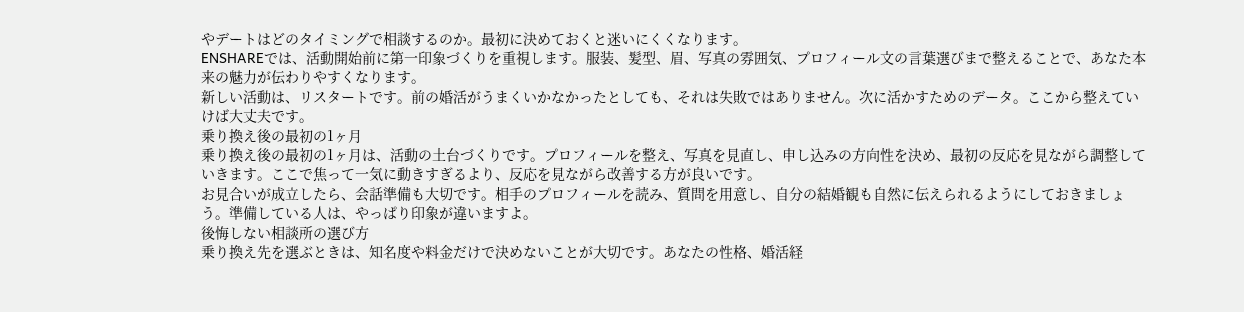やデートはどのタイミングで相談するのか。最初に決めておくと迷いにくくなります。
ENSHAREでは、活動開始前に第一印象づくりを重視します。服装、髪型、眉、写真の雰囲気、プロフィール文の言葉選びまで整えることで、あなた本来の魅力が伝わりやすくなります。
新しい活動は、リスタートです。前の婚活がうまくいかなかったとしても、それは失敗ではありません。次に活かすためのデータ。ここから整えていけば大丈夫です。
乗り換え後の最初の1ヶ月
乗り換え後の最初の1ヶ月は、活動の土台づくりです。プロフィールを整え、写真を見直し、申し込みの方向性を決め、最初の反応を見ながら調整していきます。ここで焦って一気に動きすぎるより、反応を見ながら改善する方が良いです。
お見合いが成立したら、会話準備も大切です。相手のプロフィールを読み、質問を用意し、自分の結婚観も自然に伝えられるようにしておきましょう。準備している人は、やっぱり印象が違いますよ。
後悔しない相談所の選び方
乗り換え先を選ぶときは、知名度や料金だけで決めないことが大切です。あなたの性格、婚活経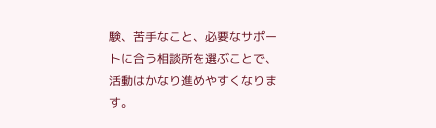験、苦手なこと、必要なサポートに合う相談所を選ぶことで、活動はかなり進めやすくなります。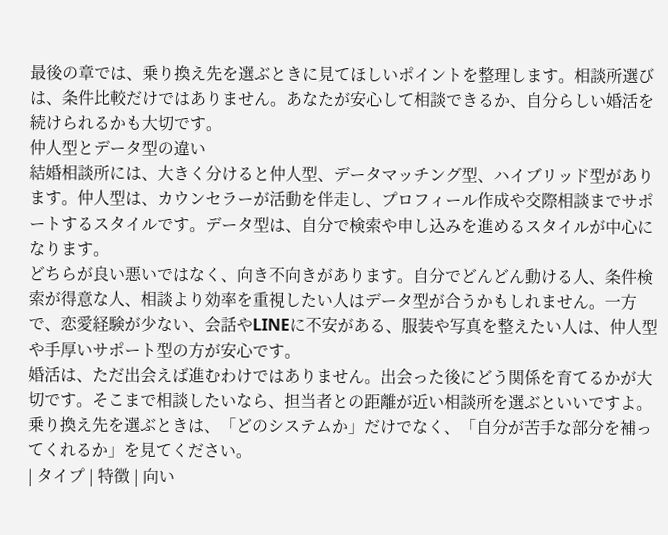最後の章では、乗り換え先を選ぶときに見てほしいポイントを整理します。相談所選びは、条件比較だけではありません。あなたが安心して相談できるか、自分らしい婚活を続けられるかも大切です。
仲人型とデータ型の違い
結婚相談所には、大きく分けると仲人型、データマッチング型、ハイブリッド型があります。仲人型は、カウンセラーが活動を伴走し、プロフィール作成や交際相談までサポートするスタイルです。データ型は、自分で検索や申し込みを進めるスタイルが中心になります。
どちらが良い悪いではなく、向き不向きがあります。自分でどんどん動ける人、条件検索が得意な人、相談より効率を重視したい人はデータ型が合うかもしれません。一方で、恋愛経験が少ない、会話やLINEに不安がある、服装や写真を整えたい人は、仲人型や手厚いサポート型の方が安心です。
婚活は、ただ出会えば進むわけではありません。出会った後にどう関係を育てるかが大切です。そこまで相談したいなら、担当者との距離が近い相談所を選ぶといいですよ。
乗り換え先を選ぶときは、「どのシステムか」だけでなく、「自分が苦手な部分を補ってくれるか」を見てください。
| タイプ | 特徴 | 向い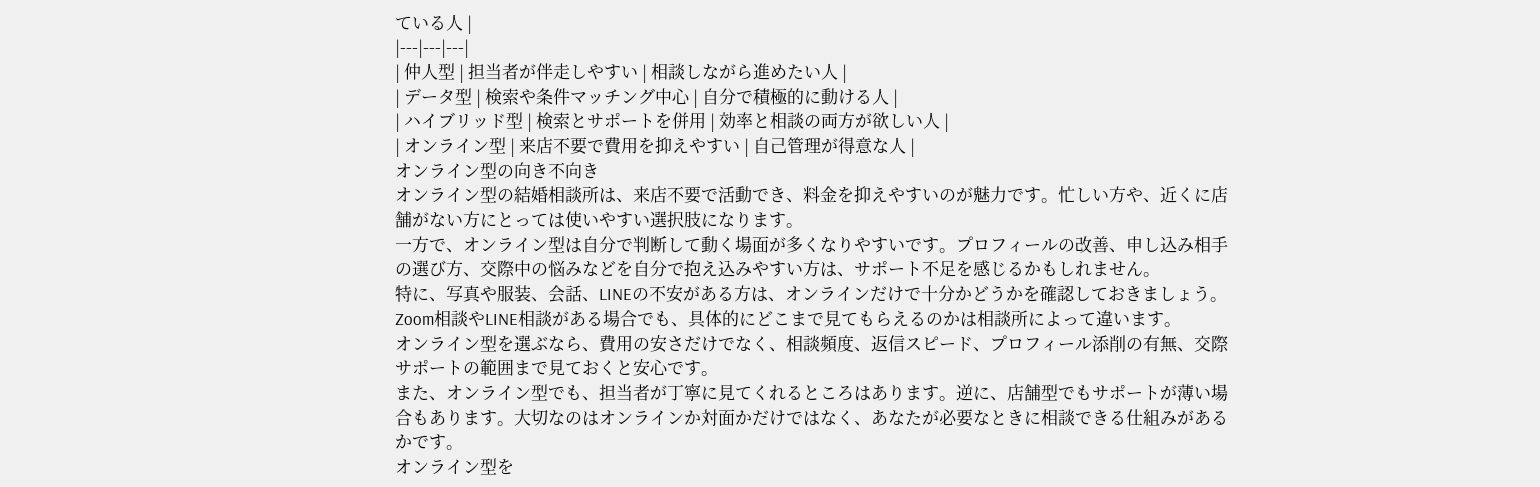ている人 |
|---|---|---|
| 仲人型 | 担当者が伴走しやすい | 相談しながら進めたい人 |
| データ型 | 検索や条件マッチング中心 | 自分で積極的に動ける人 |
| ハイブリッド型 | 検索とサポートを併用 | 効率と相談の両方が欲しい人 |
| オンライン型 | 来店不要で費用を抑えやすい | 自己管理が得意な人 |
オンライン型の向き不向き
オンライン型の結婚相談所は、来店不要で活動でき、料金を抑えやすいのが魅力です。忙しい方や、近くに店舗がない方にとっては使いやすい選択肢になります。
一方で、オンライン型は自分で判断して動く場面が多くなりやすいです。プロフィールの改善、申し込み相手の選び方、交際中の悩みなどを自分で抱え込みやすい方は、サポート不足を感じるかもしれません。
特に、写真や服装、会話、LINEの不安がある方は、オンラインだけで十分かどうかを確認しておきましょう。Zoom相談やLINE相談がある場合でも、具体的にどこまで見てもらえるのかは相談所によって違います。
オンライン型を選ぶなら、費用の安さだけでなく、相談頻度、返信スピード、プロフィール添削の有無、交際サポートの範囲まで見ておくと安心です。
また、オンライン型でも、担当者が丁寧に見てくれるところはあります。逆に、店舗型でもサポートが薄い場合もあります。大切なのはオンラインか対面かだけではなく、あなたが必要なときに相談できる仕組みがあるかです。
オンライン型を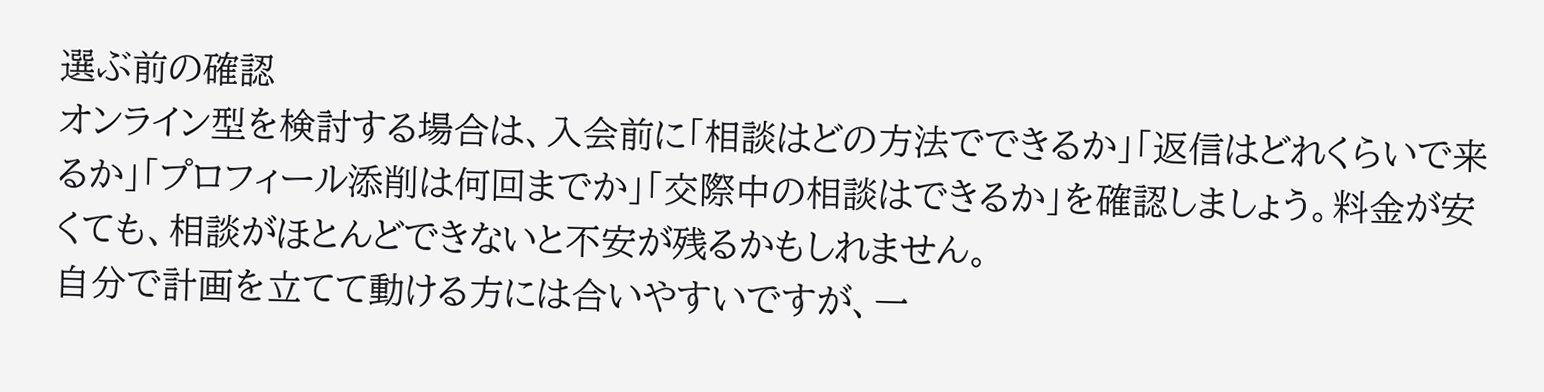選ぶ前の確認
オンライン型を検討する場合は、入会前に「相談はどの方法でできるか」「返信はどれくらいで来るか」「プロフィール添削は何回までか」「交際中の相談はできるか」を確認しましょう。料金が安くても、相談がほとんどできないと不安が残るかもしれません。
自分で計画を立てて動ける方には合いやすいですが、一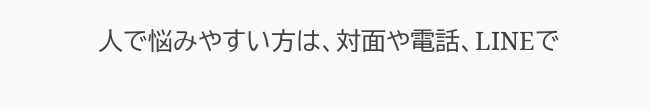人で悩みやすい方は、対面や電話、LINEで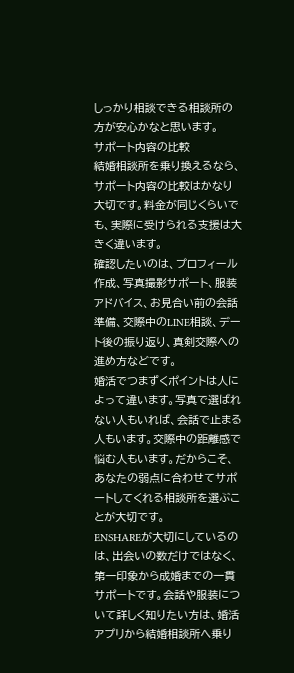しっかり相談できる相談所の方が安心かなと思います。
サポート内容の比較
結婚相談所を乗り換えるなら、サポート内容の比較はかなり大切です。料金が同じくらいでも、実際に受けられる支援は大きく違います。
確認したいのは、プロフィール作成、写真撮影サポート、服装アドバイス、お見合い前の会話準備、交際中のLINE相談、デート後の振り返り、真剣交際への進め方などです。
婚活でつまずくポイントは人によって違います。写真で選ばれない人もいれば、会話で止まる人もいます。交際中の距離感で悩む人もいます。だからこそ、あなたの弱点に合わせてサポートしてくれる相談所を選ぶことが大切です。
ENSHAREが大切にしているのは、出会いの数だけではなく、第一印象から成婚までの一貫サポートです。会話や服装について詳しく知りたい方は、婚活アプリから結婚相談所へ乗り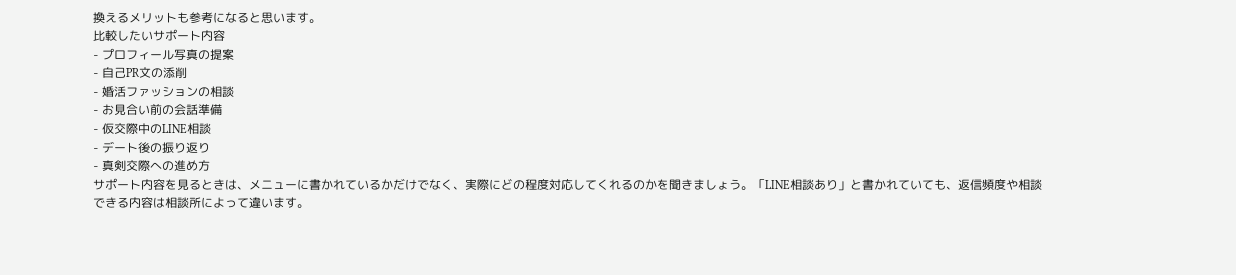換えるメリットも参考になると思います。
比較したいサポート内容
- プロフィール写真の提案
- 自己PR文の添削
- 婚活ファッションの相談
- お見合い前の会話準備
- 仮交際中のLINE相談
- デート後の振り返り
- 真剣交際への進め方
サポート内容を見るときは、メニューに書かれているかだけでなく、実際にどの程度対応してくれるのかを聞きましょう。「LINE相談あり」と書かれていても、返信頻度や相談できる内容は相談所によって違います。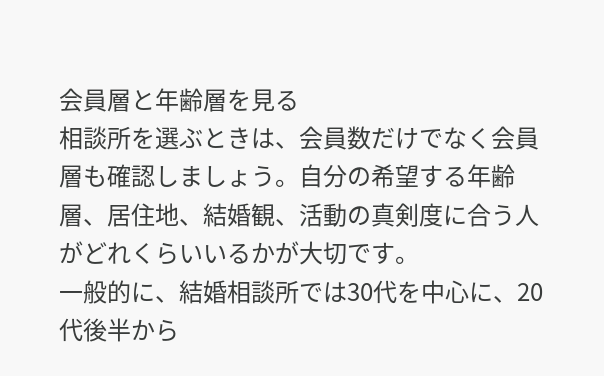会員層と年齢層を見る
相談所を選ぶときは、会員数だけでなく会員層も確認しましょう。自分の希望する年齢層、居住地、結婚観、活動の真剣度に合う人がどれくらいいるかが大切です。
一般的に、結婚相談所では30代を中心に、20代後半から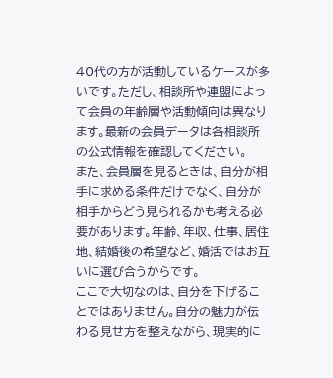40代の方が活動しているケースが多いです。ただし、相談所や連盟によって会員の年齢層や活動傾向は異なります。最新の会員データは各相談所の公式情報を確認してください。
また、会員層を見るときは、自分が相手に求める条件だけでなく、自分が相手からどう見られるかも考える必要があります。年齢、年収、仕事、居住地、結婚後の希望など、婚活ではお互いに選び合うからです。
ここで大切なのは、自分を下げることではありません。自分の魅力が伝わる見せ方を整えながら、現実的に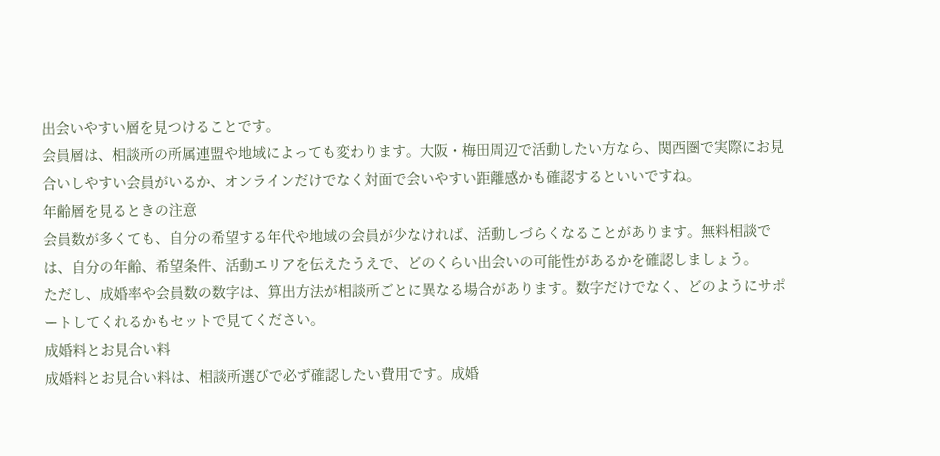出会いやすい層を見つけることです。
会員層は、相談所の所属連盟や地域によっても変わります。大阪・梅田周辺で活動したい方なら、関西圏で実際にお見合いしやすい会員がいるか、オンラインだけでなく対面で会いやすい距離感かも確認するといいですね。
年齢層を見るときの注意
会員数が多くても、自分の希望する年代や地域の会員が少なければ、活動しづらくなることがあります。無料相談では、自分の年齢、希望条件、活動エリアを伝えたうえで、どのくらい出会いの可能性があるかを確認しましょう。
ただし、成婚率や会員数の数字は、算出方法が相談所ごとに異なる場合があります。数字だけでなく、どのようにサポートしてくれるかもセットで見てください。
成婚料とお見合い料
成婚料とお見合い料は、相談所選びで必ず確認したい費用です。成婚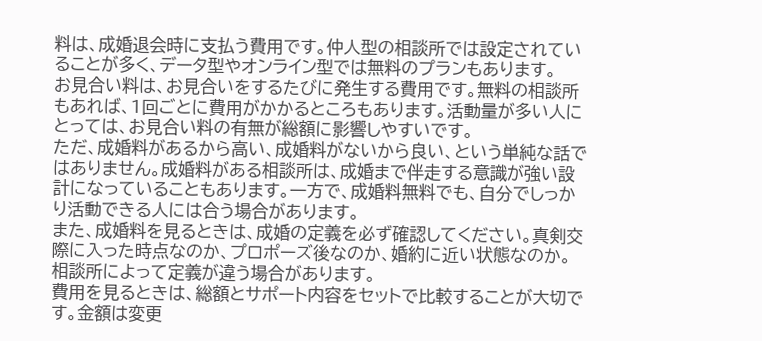料は、成婚退会時に支払う費用です。仲人型の相談所では設定されていることが多く、データ型やオンライン型では無料のプランもあります。
お見合い料は、お見合いをするたびに発生する費用です。無料の相談所もあれば、1回ごとに費用がかかるところもあります。活動量が多い人にとっては、お見合い料の有無が総額に影響しやすいです。
ただ、成婚料があるから高い、成婚料がないから良い、という単純な話ではありません。成婚料がある相談所は、成婚まで伴走する意識が強い設計になっていることもあります。一方で、成婚料無料でも、自分でしっかり活動できる人には合う場合があります。
また、成婚料を見るときは、成婚の定義を必ず確認してください。真剣交際に入った時点なのか、プロポーズ後なのか、婚約に近い状態なのか。相談所によって定義が違う場合があります。
費用を見るときは、総額とサポート内容をセットで比較することが大切です。金額は変更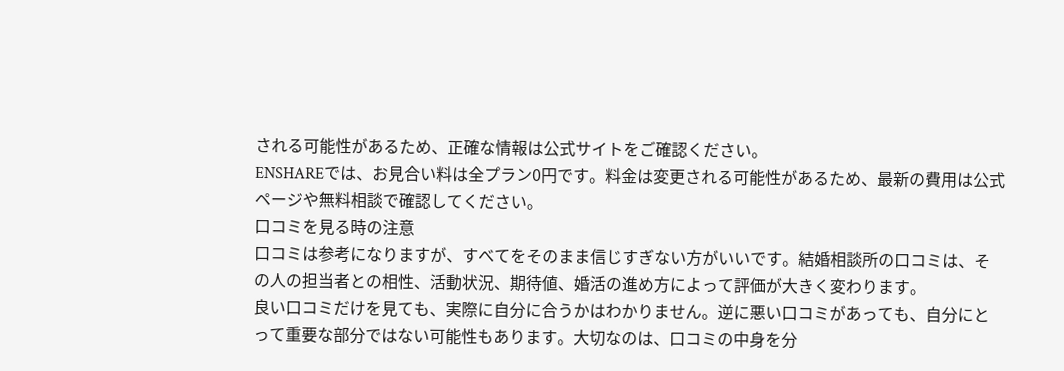される可能性があるため、正確な情報は公式サイトをご確認ください。
ENSHAREでは、お見合い料は全プラン0円です。料金は変更される可能性があるため、最新の費用は公式ページや無料相談で確認してください。
口コミを見る時の注意
口コミは参考になりますが、すべてをそのまま信じすぎない方がいいです。結婚相談所の口コミは、その人の担当者との相性、活動状況、期待値、婚活の進め方によって評価が大きく変わります。
良い口コミだけを見ても、実際に自分に合うかはわかりません。逆に悪い口コミがあっても、自分にとって重要な部分ではない可能性もあります。大切なのは、口コミの中身を分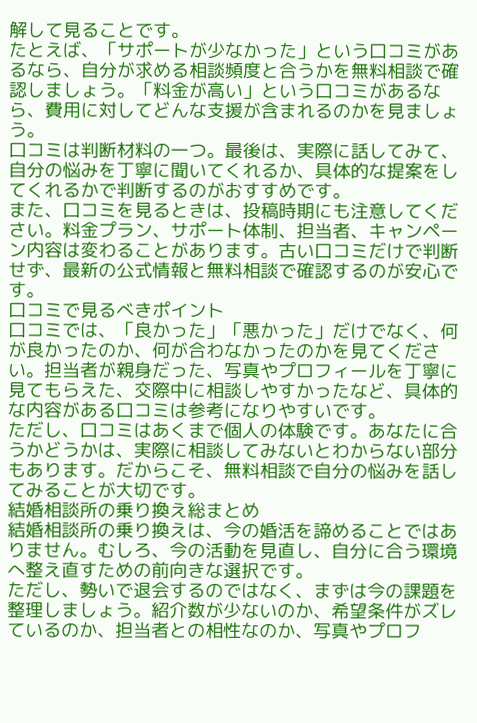解して見ることです。
たとえば、「サポートが少なかった」という口コミがあるなら、自分が求める相談頻度と合うかを無料相談で確認しましょう。「料金が高い」という口コミがあるなら、費用に対してどんな支援が含まれるのかを見ましょう。
口コミは判断材料の一つ。最後は、実際に話してみて、自分の悩みを丁寧に聞いてくれるか、具体的な提案をしてくれるかで判断するのがおすすめです。
また、口コミを見るときは、投稿時期にも注意してください。料金プラン、サポート体制、担当者、キャンペーン内容は変わることがあります。古い口コミだけで判断せず、最新の公式情報と無料相談で確認するのが安心です。
口コミで見るべきポイント
口コミでは、「良かった」「悪かった」だけでなく、何が良かったのか、何が合わなかったのかを見てください。担当者が親身だった、写真やプロフィールを丁寧に見てもらえた、交際中に相談しやすかったなど、具体的な内容がある口コミは参考になりやすいです。
ただし、口コミはあくまで個人の体験です。あなたに合うかどうかは、実際に相談してみないとわからない部分もあります。だからこそ、無料相談で自分の悩みを話してみることが大切です。
結婚相談所の乗り換え総まとめ
結婚相談所の乗り換えは、今の婚活を諦めることではありません。むしろ、今の活動を見直し、自分に合う環境へ整え直すための前向きな選択です。
ただし、勢いで退会するのではなく、まずは今の課題を整理しましょう。紹介数が少ないのか、希望条件がズレているのか、担当者との相性なのか、写真やプロフ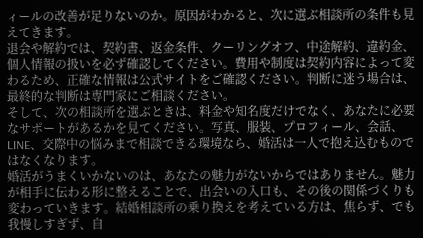ィールの改善が足りないのか。原因がわかると、次に選ぶ相談所の条件も見えてきます。
退会や解約では、契約書、返金条件、クーリングオフ、中途解約、違約金、個人情報の扱いを必ず確認してください。費用や制度は契約内容によって変わるため、正確な情報は公式サイトをご確認ください。判断に迷う場合は、最終的な判断は専門家にご相談ください。
そして、次の相談所を選ぶときは、料金や知名度だけでなく、あなたに必要なサポートがあるかを見てください。写真、服装、プロフィール、会話、LINE、交際中の悩みまで相談できる環境なら、婚活は一人で抱え込むものではなくなります。
婚活がうまくいかないのは、あなたの魅力がないからではありません。魅力が相手に伝わる形に整えることで、出会いの入口も、その後の関係づくりも変わっていきます。結婚相談所の乗り換えを考えている方は、焦らず、でも我慢しすぎず、自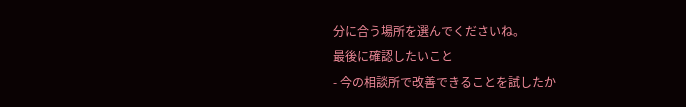分に合う場所を選んでくださいね。
最後に確認したいこと
- 今の相談所で改善できることを試したか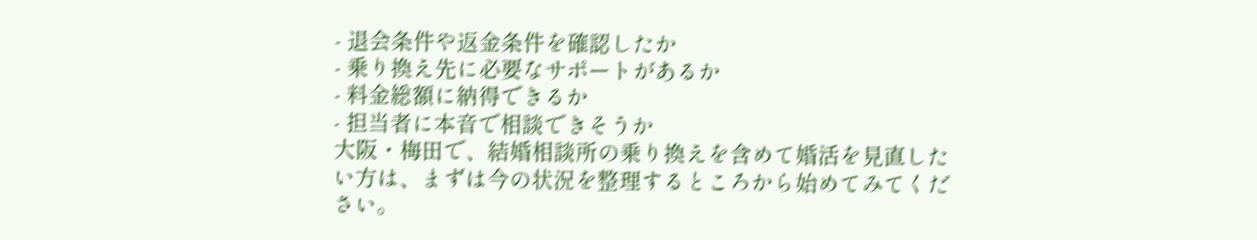- 退会条件や返金条件を確認したか
- 乗り換え先に必要なサポートがあるか
- 料金総額に納得できるか
- 担当者に本音で相談できそうか
大阪・梅田で、結婚相談所の乗り換えを含めて婚活を見直したい方は、まずは今の状況を整理するところから始めてみてください。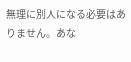無理に別人になる必要はありません。あな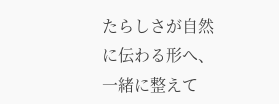たらしさが自然に伝わる形へ、一緒に整えて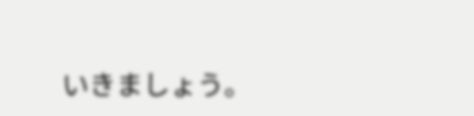いきましょう。